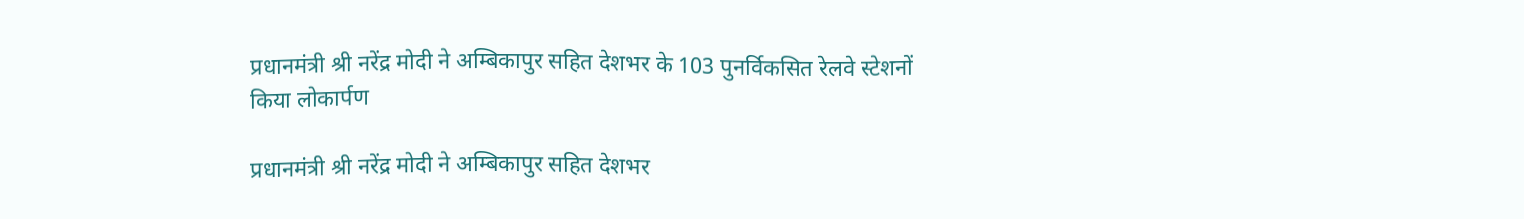प्रधानमंत्री श्री नरेंद्र मोदी ने अम्बिकापुर सहित देशभर के 103 पुनर्विकसित रेलवे स्टेशनों किया लोकार्पण

प्रधानमंत्री श्री नरेंद्र मोदी ने अम्बिकापुर सहित देशभर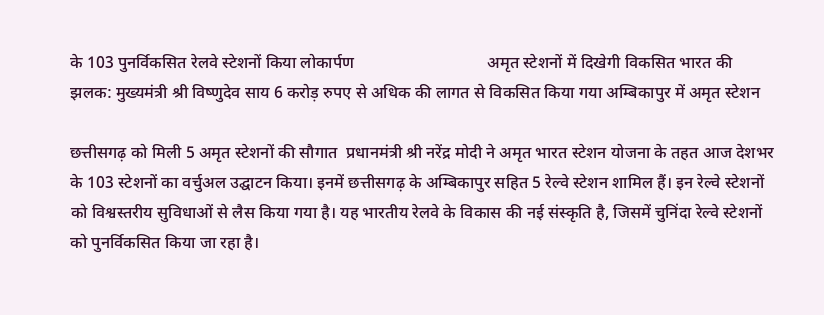के 103 पुनर्विकसित रेलवे स्टेशनों किया लोकार्पण                                अमृत स्टेशनों में दिखेगी विकसित भारत की झलक: मुख्यमंत्री श्री विष्णुदेव साय 6 करोड़ रुपए से अधिक की लागत से विकसित किया गया अम्बिकापुर में अमृत स्टेशन

छत्तीसगढ़ को मिली 5 अमृत स्टेशनों की सौगात  प्रधानमंत्री श्री नरेंद्र मोदी ने अमृत भारत स्टेशन योजना के तहत आज देशभर के 103 स्टेशनों का वर्चुअल उद्घाटन किया। इनमें छत्तीसगढ़ के अम्बिकापुर सहित 5 रेल्वे स्टेशन शामिल हैं। इन रेल्वे स्टेशनों को विश्वस्तरीय सुविधाओं से लैस किया गया है। यह भारतीय रेलवे के विकास की नई संस्कृति है, जिसमें चुनिंदा रेल्वे स्टेशनों को पुनर्विकसित किया जा रहा है।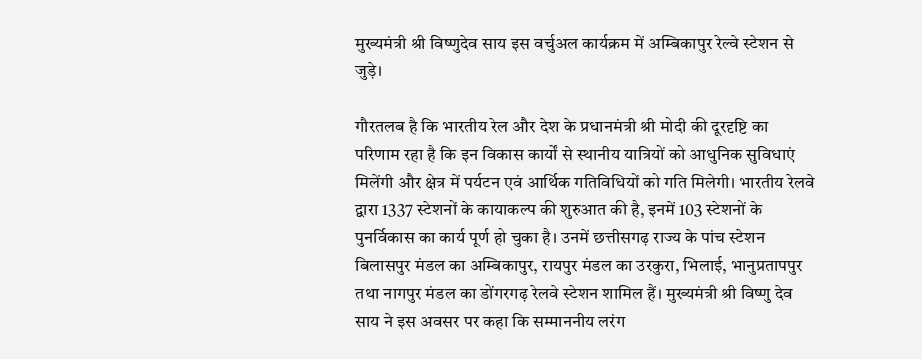मुख्यमंत्री श्री विष्णुदेव साय इस वर्चुअल कार्यक्रम में अम्बिकापुर रेल्वे स्टेशन से जुड़े।

गौरतलब है कि भारतीय रेल और देश के प्रधानमंत्री श्री मोदी की दूरदृष्टि का परिणाम रहा है कि इन विकास कार्यों से स्थानीय यात्रियों को आधुनिक सुविधाएं मिलेंगी और क्षेत्र में पर्यटन एवं आर्थिक गतिविधियों को गति मिलेगी। भारतीय रेलवे द्वारा 1337 स्टेशनों के कायाकल्प की शुरुआत की है, इनमें 103 स्टेशनों के पुनर्विकास का कार्य पूर्ण हो चुका है। उनमें छत्तीसगढ़ राज्य के पांच स्टेशन बिलासपुर मंडल का अम्बिकापुर, रायपुर मंडल का उरकुरा, भिलाई, भानुप्रतापपुर तथा नागपुर मंडल का डोंगरगढ़ रेलवे स्टेशन शामिल हैं। मुख्यमंत्री श्री विष्णु देव साय ने इस अवसर पर कहा कि सम्माननीय लरंग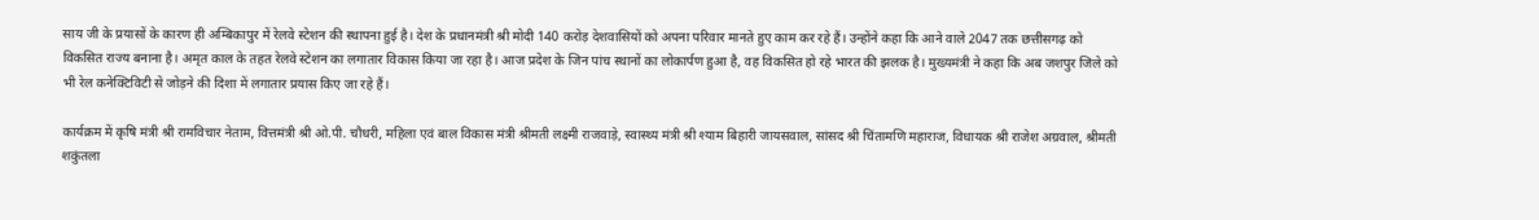साय जी के प्रयासों के कारण ही अम्बिकापुर में रेलवे स्टेशन की स्थापना हुई है। देश के प्रधानमंत्री श्री मोदी 140 करोड़ देशवासियों को अपना परिवार मानते हुए काम कर रहे हैं। उन्होंने कहा कि आने वाले 2047 तक छत्तीसगढ़ को विकसित राज्य बनाना है। अमृत काल के तहत रेलवे स्टेशन का लगातार विकास किया जा रहा है। आज प्रदेश के जिन पांच स्थानों का लोकार्पण हुआ है, वह विकसित हो रहे भारत की झलक है। मुख्यमंत्री ने कहा कि अब जशपुर जिले को भी रेल कनेक्टिविटी से जोड़ने की दिशा में लगातार प्रयास किए जा रहे हैं।

कार्यक्रम में कृषि मंत्री श्री रामविचार नेताम, वित्तमंत्री श्री ओ.पी. चौधरी, महिला एवं बाल विकास मंत्री श्रीमती लक्ष्मी राजवाड़े, स्वास्थ्य मंत्री श्री श्याम बिहारी जायसवाल, सांसद श्री चिंतामणि महाराज, विधायक श्री राजेश अग्रवाल, श्रीमती शकुंतला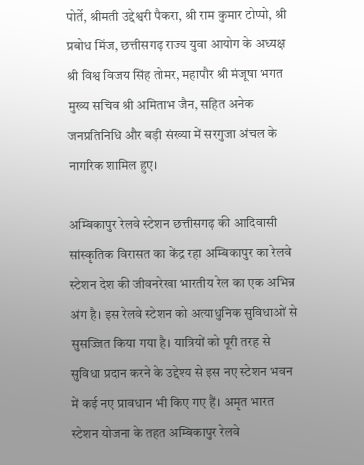पोर्ते, श्रीमती उद्देश्वरी पैकरा, श्री राम कुमार टोप्पो, श्री प्रबोध मिंज, छत्तीसगढ़ राज्य युवा आयोग के अध्यक्ष श्री विश्व विजय सिंह तोमर, महापौर श्री मंजूषा भगत मुख्य सचिव श्री अमिताभ जैन, सहित अनेक जनप्रतिनिधि और बड़ी संख्या में सरगुजा अंचल के नागरिक शामिल हुए।

अम्बिकापुर रेलवे स्टेशन छत्तीसगढ़ की आदिवासी सांस्कृतिक विरासत का केंद्र रहा अम्बिकापुर का रेलवे स्टेशन देश की जीवनरेखा भारतीय रेल का एक अभिन्न अंग है। इस रेलवे स्टेशन को अत्याधुनिक सुविधाओं से सुसज्जित किया गया है। यात्रियों को पूरी तरह से सुविधा प्रदान करने के उद्देश्य से इस नए स्टेशन भवन में कई नए प्रावधान भी किए गए हैं। अमृत भारत स्टेशन योजना के तहत अम्बिकापुर रेलवे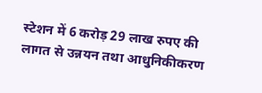स्टेशन में 6 करोड़ 29 लाख रुपए की लागत से उन्नयन तथा आधुनिकीकरण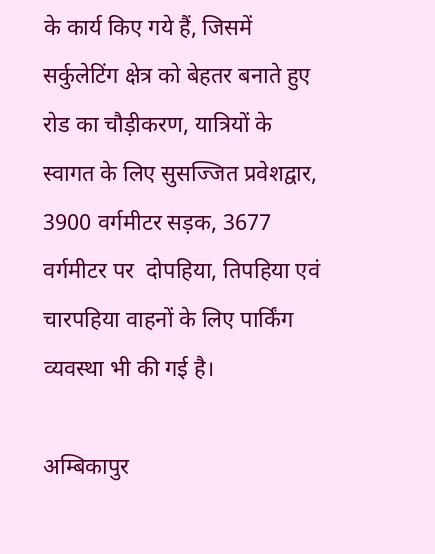के कार्य किए गये हैं, जिसमें सर्कुलेटिंग क्षेत्र को बेहतर बनाते हुए रोड का चौड़ीकरण, यात्रियों के स्वागत के लिए सुसज्जित प्रवेशद्वार, 3900 वर्गमीटर सड़क, 3677 वर्गमीटर पर  दोपहिया, तिपहिया एवं चारपहिया वाहनों के लिए पार्किंग व्यवस्था भी की गई है।

अम्बिकापुर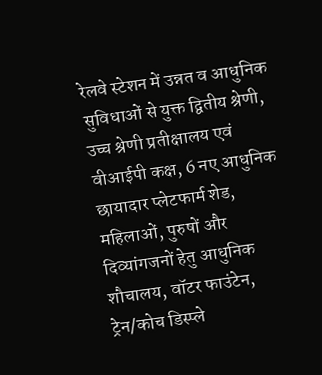रेलवे स्टेशन में उन्नत व आधुनिक सुविधाओं से युक्त द्वितीय श्रेणी, उच्च श्रेणी प्रतीक्षालय एवं वीआईपी कक्ष, 6 नए आधुनिक छायादार प्लेटफार्म शेड, महिलाओं, पुरुषों और दिव्यांगजनों हेतु आधुनिक शौचालय, वॉटर फाउंटेन, ट्रेन/कोच डिस्प्ले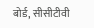बोर्ड, सीसीटीवी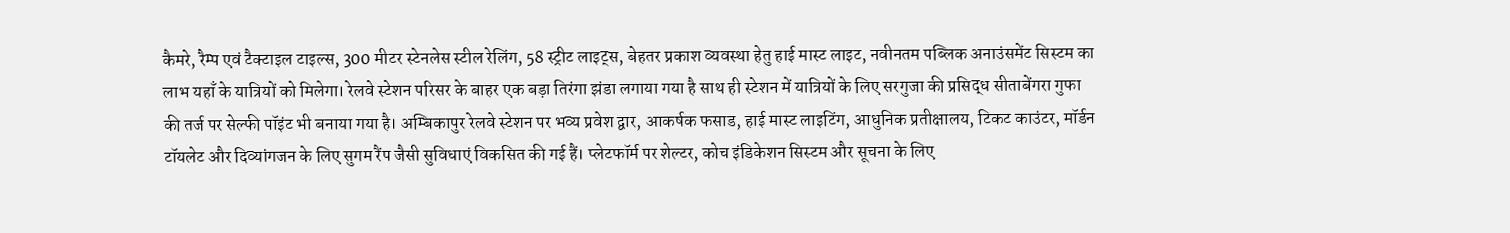कैमरे, रैम्प एवं टैक्टाइल टाइल्स, 300 मीटर स्टेनलेस स्टील रेलिंग, 58 स्ट्रीट लाइट्स, बेहतर प्रकाश व्यवस्था हेतु हाई मास्ट लाइट, नवीनतम पब्लिक अनाउंसमेंट सिस्टम का लाभ यहाँ के यात्रियों को मिलेगा। रेलवे स्टेशन परिसर के बाहर एक बड़ा तिरंगा झंडा लगाया गया है साथ ही स्टेशन में यात्रियों के लिए सरगुजा की प्रसिद्ध सीताबेंगरा गुफा की तर्ज पर सेल्फी पॉइंट भी बनाया गया है। अम्बिकापुर रेलवे स्टेशन पर भव्य प्रवेश द्वार, आकर्षक फसाड, हाई मास्ट लाइटिंग, आधुनिक प्रतीक्षालय, टिकट काउंटर, मॉर्डन टॉयलेट और दिव्यांगजन के लिए सुगम रैंप जैसी सुविधाएं विकसित की गई हैं। प्लेटफॉर्म पर शेल्टर, कोच इंडिकेशन सिस्टम और सूचना के लिए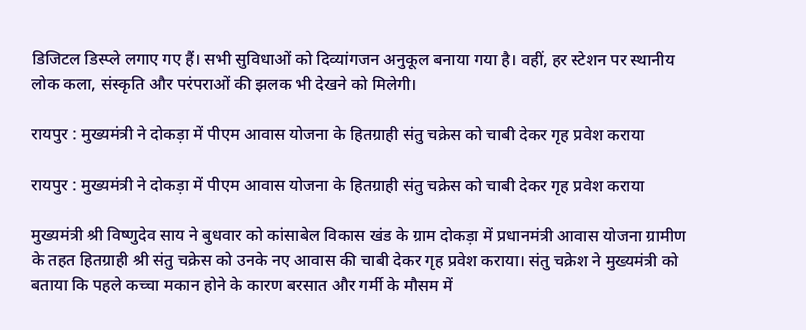डिजिटल डिस्प्ले लगाए गए हैं। सभी सुविधाओं को दिव्यांगजन अनुकूल बनाया गया है। वहीं, हर स्टेशन पर स्थानीय लोक कला, संस्कृति और परंपराओं की झलक भी देखने को मिलेगी।

रायपुर : मुख्यमंत्री ने दोकड़ा में पीएम आवास योजना के हितग्राही संतु चक्रेस को चाबी देकर गृह प्रवेश कराया

रायपुर : मुख्यमंत्री ने दोकड़ा में पीएम आवास योजना के हितग्राही संतु चक्रेस को चाबी देकर गृह प्रवेश कराया

मुख्यमंत्री श्री विष्णुदेव साय ने बुधवार को कांसाबेल विकास खंड के ग्राम दोकड़ा में प्रधानमंत्री आवास योजना ग्रामीण के तहत हितग्राही श्री संतु चक्रेस को उनके नए आवास की चाबी देकर गृह प्रवेश कराया। संतु चक्रेश ने मुख्यमंत्री को बताया कि पहले कच्चा मकान होने के कारण बरसात और गर्मी के मौसम में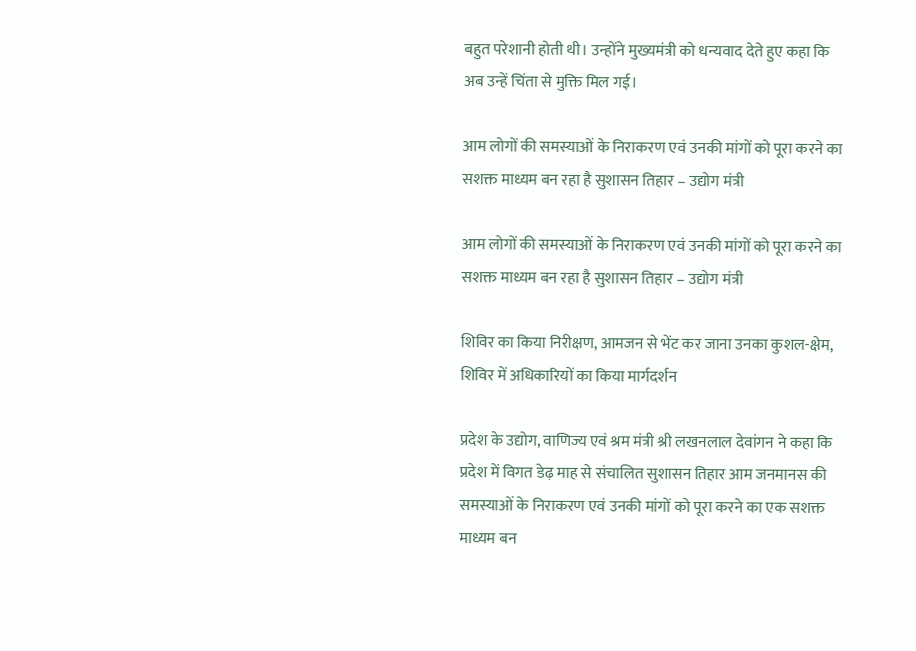बहुत परेशानी होती थी। उन्होंने मुख्यमंत्री को धन्यवाद देते हुए कहा कि अब उन्हें चिंता से मुक्ति मिल गई।

आम लोगों की समस्याओं के निराकरण एवं उनकी मांगों को पूरा करने का सशक्त माध्यम बन रहा है सुशासन तिहार – उद्योग मंत्री

आम लोगों की समस्याओं के निराकरण एवं उनकी मांगों को पूरा करने का सशक्त माध्यम बन रहा है सुशासन तिहार – उद्योग मंत्री

शिविर का किया निरीक्षण, आमजन से भेंट कर जाना उनका कुशल-क्षेम, शिविर में अधिकारियों का किया मार्गदर्शन

प्रदेश के उद्योग, वाणिज्य एवं श्रम मंत्री श्री लखनलाल देवांगन ने कहा कि प्रदेश में विगत डेढ़ माह से संचालित सुशासन तिहार आम जनमानस की समस्याओं के निराकरण एवं उनकी मांगों को पूरा करने का एक सशक्त माध्यम बन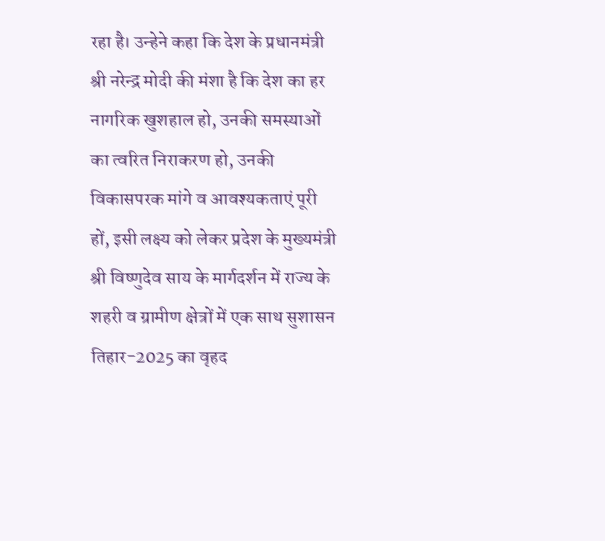रहा है। उन्हेने कहा कि देश के प्रधानमंत्री श्री नरेन्द्र मोदी की मंशा है कि देश का हर नागरिक खुशहाल हो, उनकी समस्याओं का त्वरित निराकरण हो, उनकी विकासपरक मांगे व आवश्यकताएं पूरी हों, इसी लक्ष्य को लेकर प्रदेश के मुख्यमंत्री श्री विष्णुदेव साय के मार्गदर्शन में राज्य के शहरी व ग्रामीण क्षेत्रों में एक साथ सुशासन तिहार-2025 का वृहद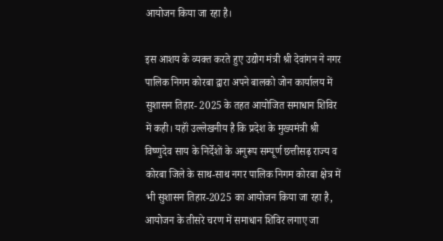आयोजन किया जा रहा है।

इस आशय के व्यक्त करते हुए उद्योग मंत्री श्री देवांगन ने नगर पालिक निगम कोरबा द्वारा अपने बालको जोन कार्यालय में सुशासन तिहार- 2025 के तहत आयोजित समाधान शिविर में कही। यहॉं उल्लेखनीय है कि प्रदेश के मुख्यमंत्री श्री विष्णुदेव साय के निर्देशों के अनुरूप सम्पूर्ण छत्तीसढ़ राज्य व कोरबा जिले के साथ-साथ नगर पालिक निगम कोरबा क्षेत्र में भी सुशासन तिहार-2025 का आयोजन किया जा रहा है, आयोजन के तीसरे चरण में समाधान शिविर लगाए जा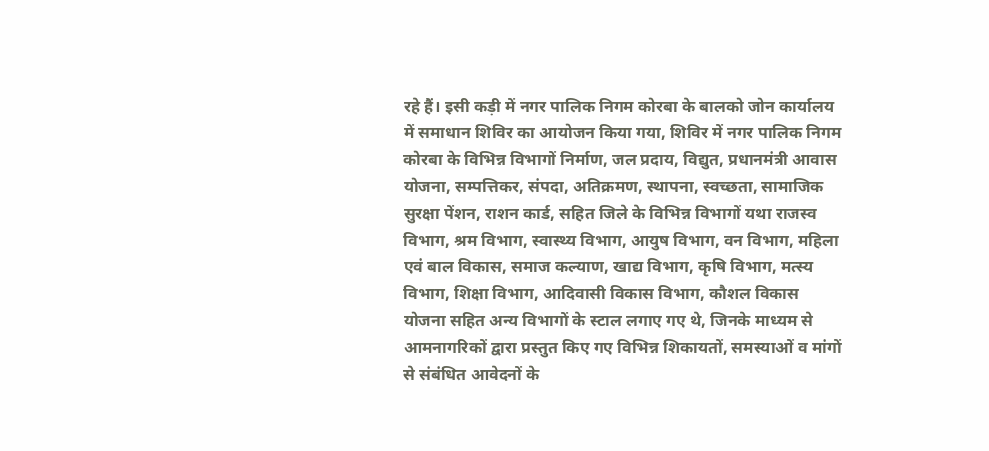रहे हैं। इसी कड़ी में नगर पालिक निगम कोरबा के बालको जोन कार्यालय में समाधान शिविर का आयोजन किया गया, शिविर में नगर पालिक निगम कोरबा के विभिन्न विभागों निर्माण, जल प्रदाय, विद्युत, प्रधानमंत्री आवास योजना, सम्पत्तिकर, संपदा, अतिक्रमण, स्थापना, स्वच्छता, सामाजिक सुरक्षा पेंशन, राशन कार्ड, सहित जिले के विभिन्न विभागों यथा राजस्व विभाग, श्रम विभाग, स्वास्थ्य विभाग, आयुष विभाग, वन विभाग, महिला एवं बाल विकास, समाज कल्याण, खाद्य विभाग, कृषि विभाग, मत्स्य विभाग, शिक्षा विभाग, आदिवासी विकास विभाग, कौशल विकास योजना सहित अन्य विभागों के स्टाल लगाए गए थे, जिनके माध्यम से आमनागरिकों द्वारा प्रस्तुत किए गए विभिन्न शिकायतों, समस्याओं व मांगों से संबंधित आवेदनों के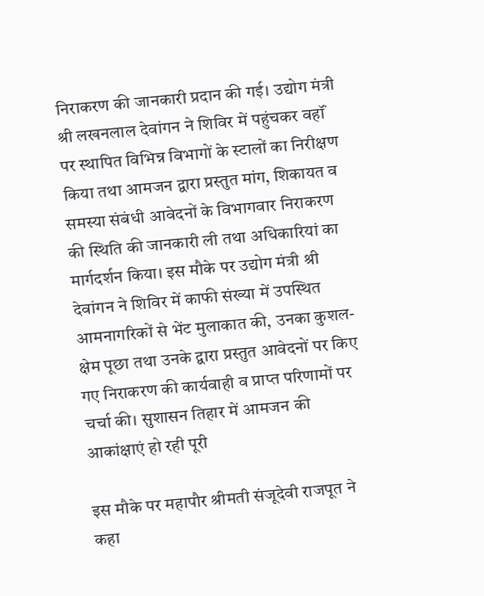निराकरण की जानकारी प्रदान की गई। उद्योग मंत्री श्री लखनलाल देवांगन ने शिविर में पहुंचकर वहॉं पर स्थापित विभिन्न विभागों के स्टालों का निरीक्षण किया तथा आमजन द्वारा प्रस्तुत मांग, शिकायत व समस्या संबंधी आवेदनों के विभागवार निराकरण की स्थिति की जानकारी ली तथा अधिकारियां का मार्गदर्शन किया। इस मौके पर उद्योग मंत्री श्री देवांगन ने शिविर में काफी संख्या में उपस्थित आमनागरिकों से भेंट मुलाकात की, उनका कुशल-क्षेम पूछा तथा उनके द्वारा प्रस्तुत आवेदनों पर किए गए निराकरण की कार्यवाही व प्राप्त परिणामों पर चर्चा की। सुशासन तिहार में आमजन की आकांक्षाएं हो रही पूरी

इस मौके पर महापौर श्रीमती संजूदेवी राजपूत ने कहा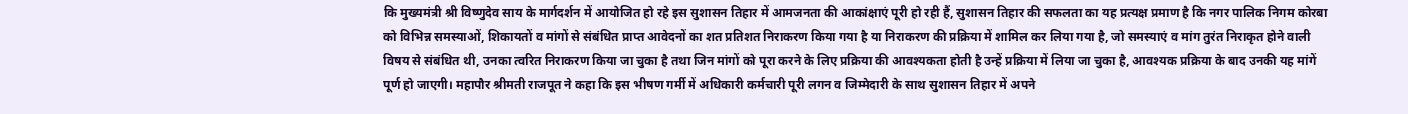कि मुख्यमंत्री श्री विष्णुदेव साय के मार्गदर्शन में आयोजित हो रहे इस सुशासन तिहार में आमजनता की आकांक्षाएं पूरी हो रही हैं, सुशासन तिहार की सफलता का यह प्रत्यक्ष प्रमाण है कि नगर पालिक निगम कोरबा को विभिन्न समस्याओं, शिकायतों व मांगों से संबंधित प्राप्त आवेदनों का शत प्रतिशत निराकरण किया गया है या निराकरण की प्रक्रिया में शामिल कर लिया गया है, जो समस्याएं व मांग तुरंत निराकृत होने वाली विषय से संबंधित थी, उनका त्वरित निराकरण किया जा चुका है तथा जिन मांगों को पूरा करने के लिए प्रक्रिया की आवश्यकता होती है उन्हें प्रक्रिया में लिया जा चुका है, आवश्यक प्रक्रिया के बाद उनकी यह मांगें पूर्ण हो जाएगी। महापौर श्रीमती राजपूत ने कहा कि इस भीषण गर्मी में अधिकारी कर्मचारी पूरी लगन व जिम्मेदारी के साथ सुशासन तिहार में अपने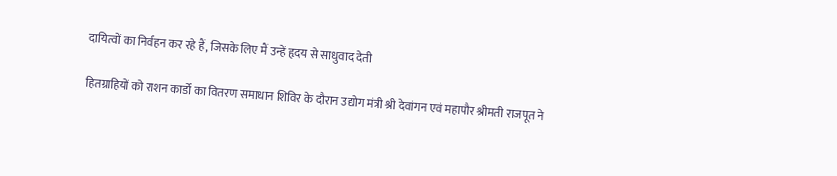दायित्वों का निर्वहन कर रहे हैं, जिसके लिए मैं उन्हें हृदय से साधुवाद देती

हितग्राहियों को राशन कार्डो का वितरण समाधान शिविर के दौरान उद्योग मंत्री श्री देवांगन एवं महापौर श्रीमती राजपूत ने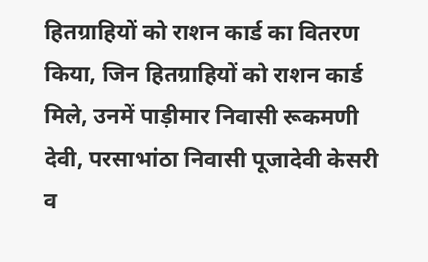हितग्राहियों को राशन कार्ड का वितरण किया, जिन हितग्राहियों को राशन कार्ड मिले, उनमें पाड़ीमार निवासी रूकमणी देवी, परसाभांठा निवासी पूजादेवी केसरी व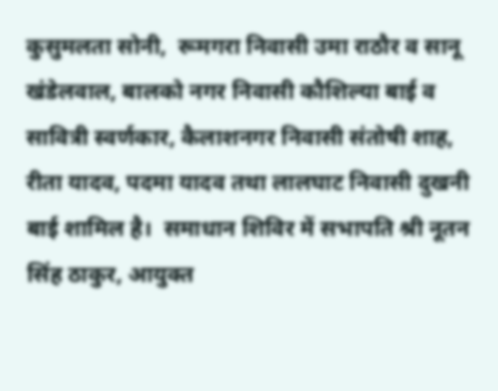कुसुमलता सोनी,  रूमगरा निवासी उमा राठौर व सानू खंडेलवाल, बालको नगर निवासी कौशिल्या बाई व सावित्री स्वर्णकार, कैलाशनगर निवासी संतोषी शाह, रीता यादव, पदमा यादव तथा लालघाट निवासी दुखनी बाई शामिल है।  समाधान शिविर में सभापति श्री नूतन सिंह ठाकुर, आयुक्त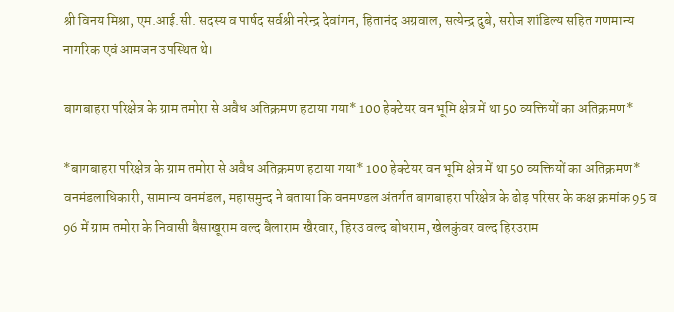श्री विनय मिश्रा, एम.आई.सी. सदस्य व पार्षद सर्वश्री नरेन्द्र देवांगन, हितानंद अग्रवाल, सत्येन्द्र दुबे, सरोज शांडिल्य सहित गणमान्य नागरिक एवं आमजन उपस्थित थे।

बागबाहरा परिक्षेत्र के ग्राम तमोरा से अवैध अतिक्रमण हटाया गया* 100 हेक्टेयर वन भूमि क्षेत्र में था 50 व्यक्तियों का अतिक्रमण*

*बागबाहरा परिक्षेत्र के ग्राम तमोरा से अवैध अतिक्रमण हटाया गया* 100 हेक्टेयर वन भूमि क्षेत्र में था 50 व्यक्तियों का अतिक्रमण*                                                                                वनमंडलाधिकारी, सामान्य वनमंडल, महासमुन्द ने बताया कि वनमण्डल अंतर्गत बागबाहरा परिक्षेत्र के ढोड़ परिसर के कक्ष क्रमांक 95 व 96 में ग्राम तमोरा के निवासी बैसाखूराम वल्द बैलाराम खैरवार, हिरउ वल्द बोधराम, खेलकुंवर वल्द हिरउराम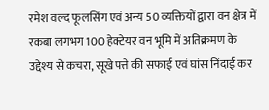रमेश वल्द फूलसिंग एवं अन्य 50 व्यक्तियों द्वारा वन क्षेत्र में रकबा लगभग 100 हेक्टेयर वन भूमि में अतिक्रमण के उद्देश्य से कचरा, सूखे पत्ते की सफाई एवं घांस निंदाई कर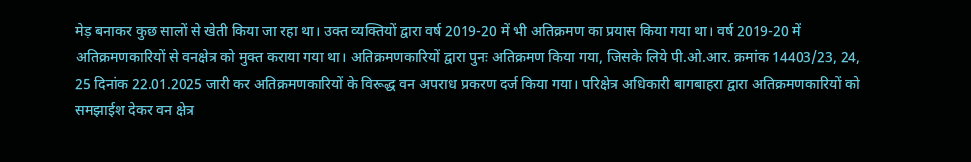मेड़ बनाकर कुछ सालों से खेती किया जा रहा था। उक्त व्यक्तियों द्वारा वर्ष 2019-20 में भी अतिक्रमण का प्रयास किया गया था। वर्ष 2019-20 में अतिक्रमणकारियों से वनक्षेत्र को मुक्त कराया गया था। अतिक्रमणकारियों द्वारा पुनः अतिक्रमण किया गया, जिसके लिये पी.ओ.आर. क्रमांक 14403/23, 24, 25 दिनांक 22.01.2025 जारी कर अतिक्रमणकारियों के विरूद्ध वन अपराध प्रकरण दर्ज किया गया। परिक्षेत्र अधिकारी बागबाहरा द्वारा अतिक्रमणकारियों को समझाईश देकर वन क्षेत्र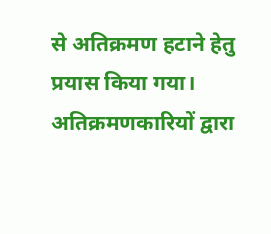से अतिक्रमण हटाने हेतु प्रयास किया गया। अतिक्रमणकारियों द्वारा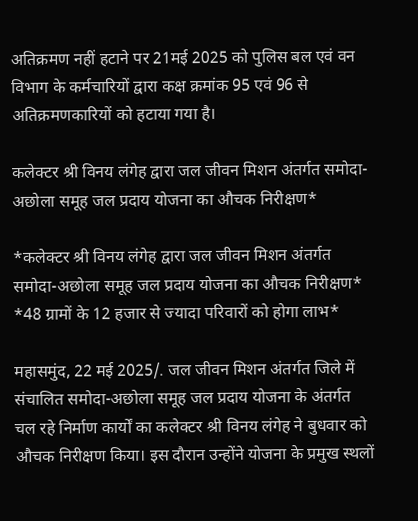अतिक्रमण नहीं हटाने पर 21मई 2025 को पुलिस बल एवं वन विभाग के कर्मचारियों द्वारा कक्ष क्रमांक 95 एवं 96 से अतिक्रमणकारियों को हटाया गया है।

कलेक्टर श्री विनय लंगेह द्वारा जल जीवन मिशन अंतर्गत समोदा-अछोला समूह जल प्रदाय योजना का औचक निरीक्षण*

*कलेक्टर श्री विनय लंगेह द्वारा जल जीवन मिशन अंतर्गत समोदा-अछोला समूह जल प्रदाय योजना का औचक निरीक्षण*               *48 ग्रामों के 12 हजार से ज्यादा परिवारों को होगा लाभ*

महासमुंद, 22 मई 2025/. जल जीवन मिशन अंतर्गत जिले में संचालित समोदा-अछोला समूह जल प्रदाय योजना के अंतर्गत चल रहे निर्माण कार्यों का कलेक्टर श्री विनय लंगेह ने बुधवार को औचक निरीक्षण किया। इस दौरान उन्होंने योजना के प्रमुख स्थलों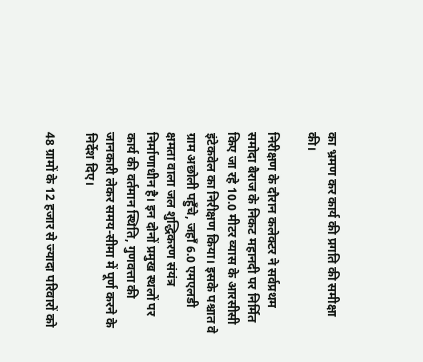का भ्रमण कर कार्य की प्रगति की समीक्षा की।

निरीक्षण के दौरान कलेक्टर ने सर्वप्रथम समोदा बैराज के निकट महानदी पर निर्मित किए जा रहे 10.0 मीटर व्यास के आरसीसी इंटेकवेल का निरीक्षण किया। इसके पश्चात वे ग्राम अछोली पहुँचे, जहाँ 6.0 एमएलडी क्षमता वाला जल शुद्धिकरण संयंत्र निर्माणाधीन है। इन दोनों प्रमुख स्थलों पर कार्य की वर्तमान स्थिति, गुणवत्ता की जानकारी लेकर समय-सीमा में पूर्ण करने के निर्देश दिए।

48 ग्रामों के 12 हजार से ज्यादा परिवारों को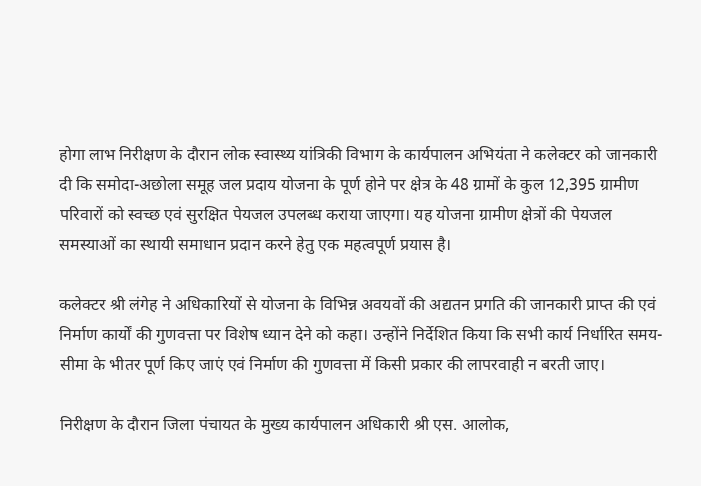होगा लाभ निरीक्षण के दौरान लोक स्वास्थ्य यांत्रिकी विभाग के कार्यपालन अभियंता ने कलेक्टर को जानकारी दी कि समोदा-अछोला समूह जल प्रदाय योजना के पूर्ण होने पर क्षेत्र के 48 ग्रामों के कुल 12,395 ग्रामीण परिवारों को स्वच्छ एवं सुरक्षित पेयजल उपलब्ध कराया जाएगा। यह योजना ग्रामीण क्षेत्रों की पेयजल समस्याओं का स्थायी समाधान प्रदान करने हेतु एक महत्वपूर्ण प्रयास है।

कलेक्टर श्री लंगेह ने अधिकारियों से योजना के विभिन्न अवयवों की अद्यतन प्रगति की जानकारी प्राप्त की एवं निर्माण कार्यों की गुणवत्ता पर विशेष ध्यान देने को कहा। उन्होंने निर्देशित किया कि सभी कार्य निर्धारित समय-सीमा के भीतर पूर्ण किए जाएं एवं निर्माण की गुणवत्ता में किसी प्रकार की लापरवाही न बरती जाए।

निरीक्षण के दौरान जिला पंचायत के मुख्य कार्यपालन अधिकारी श्री एस. आलोक,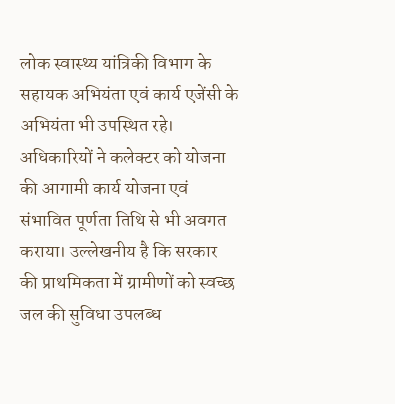लोक स्वास्थ्य यांत्रिकी विभाग के सहायक अभियंता एवं कार्य एजेंसी के अभियंता भी उपस्थित रहे। अधिकारियों ने कलेक्टर को योजना की आगामी कार्य योजना एवं संभावित पूर्णता तिथि से भी अवगत कराया। उल्लेखनीय है कि सरकार की प्राथमिकता में ग्रामीणों को स्वच्छ जल की सुविधा उपलब्ध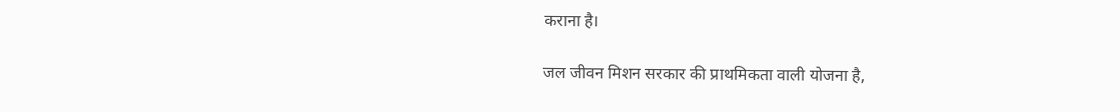कराना है।

जल जीवन मिशन सरकार की प्राथमिकता वाली योजना है,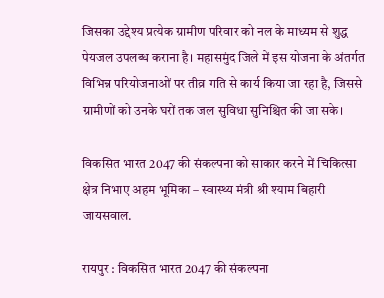जिसका उद्देश्य प्रत्येक ग्रामीण परिवार को नल के माध्यम से शुद्ध पेयजल उपलब्ध कराना है। महासमुंद जिले में इस योजना के अंतर्गत विभिन्न परियोजनाओं पर तीव्र गति से कार्य किया जा रहा है, जिससे ग्रामीणों को उनके घरों तक जल सुविधा सुनिश्चित की जा सके।

विकसित भारत 2047 की संकल्पना को साकार करने में चिकित्सा क्षेत्र निभाए अहम भूमिका – स्वास्थ्य मंत्री श्री श्याम बिहारी जायसवाल.

रायपुर : विकसित भारत 2047 की संकल्पना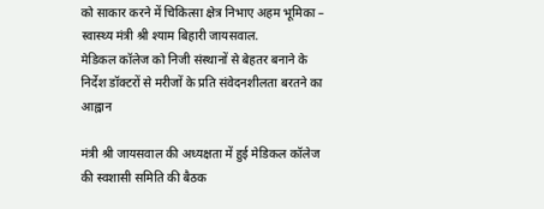को साकार करने में चिकित्सा क्षेत्र निभाए अहम भूमिका – स्वास्थ्य मंत्री श्री श्याम बिहारी जायसवाल.                                                                     मेडिकल कॉलेज को निजी संस्थानों से बेहतर बनाने के निर्देश डॉक्टरों से मरीजों के प्रति संवेदनशीलता बरतने का आह्वान

मंत्री श्री जायसवाल की अध्यक्षता में हुई मेडिकल कॉलेज की स्वशासी समिति की बैठक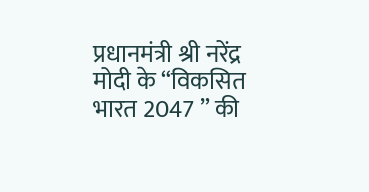प्रधानमंत्री श्री नरेंद्र मोदी के “विकसित भारत 2047 ” की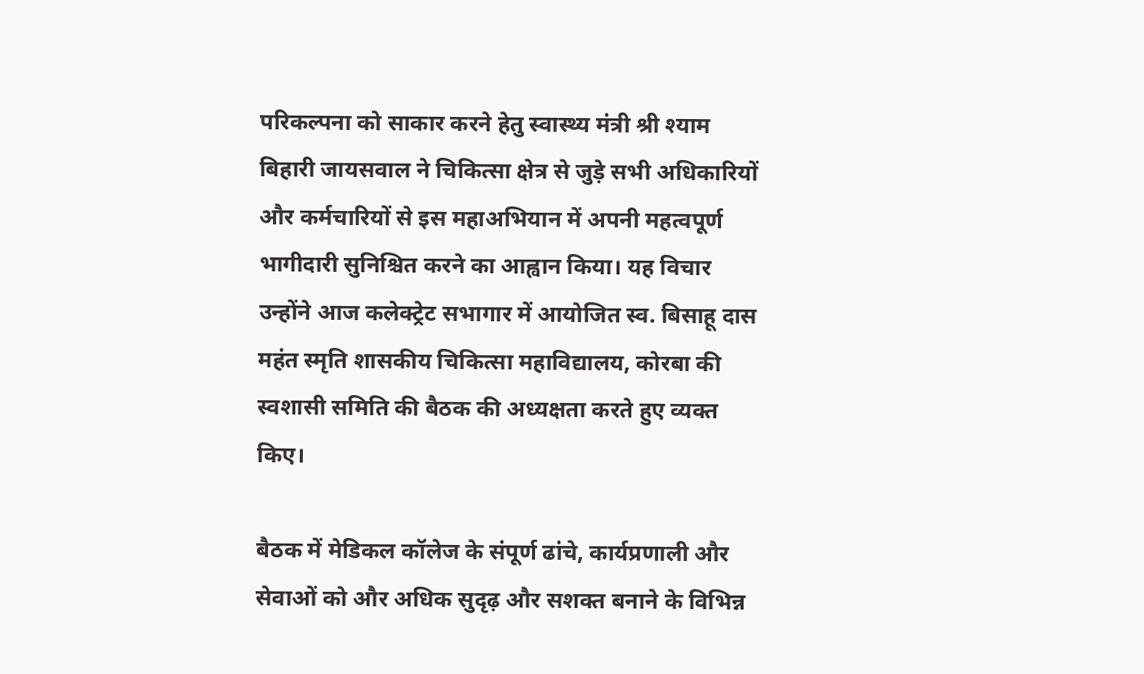परिकल्पना को साकार करने हेतु स्वास्थ्य मंत्री श्री श्याम बिहारी जायसवाल ने चिकित्सा क्षेत्र से जुड़े सभी अधिकारियों और कर्मचारियों से इस महाअभियान में अपनी महत्वपूर्ण भागीदारी सुनिश्चित करने का आह्वान किया। यह विचार उन्होंने आज कलेक्ट्रेट सभागार में आयोजित स्व. बिसाहू दास महंत स्मृति शासकीय चिकित्सा महाविद्यालय, कोरबा की स्वशासी समिति की बैठक की अध्यक्षता करते हुए व्यक्त किए।

बैठक में मेडिकल कॉलेज के संपूर्ण ढांचे, कार्यप्रणाली और सेवाओं को और अधिक सुदृढ़ और सशक्त बनाने के विभिन्न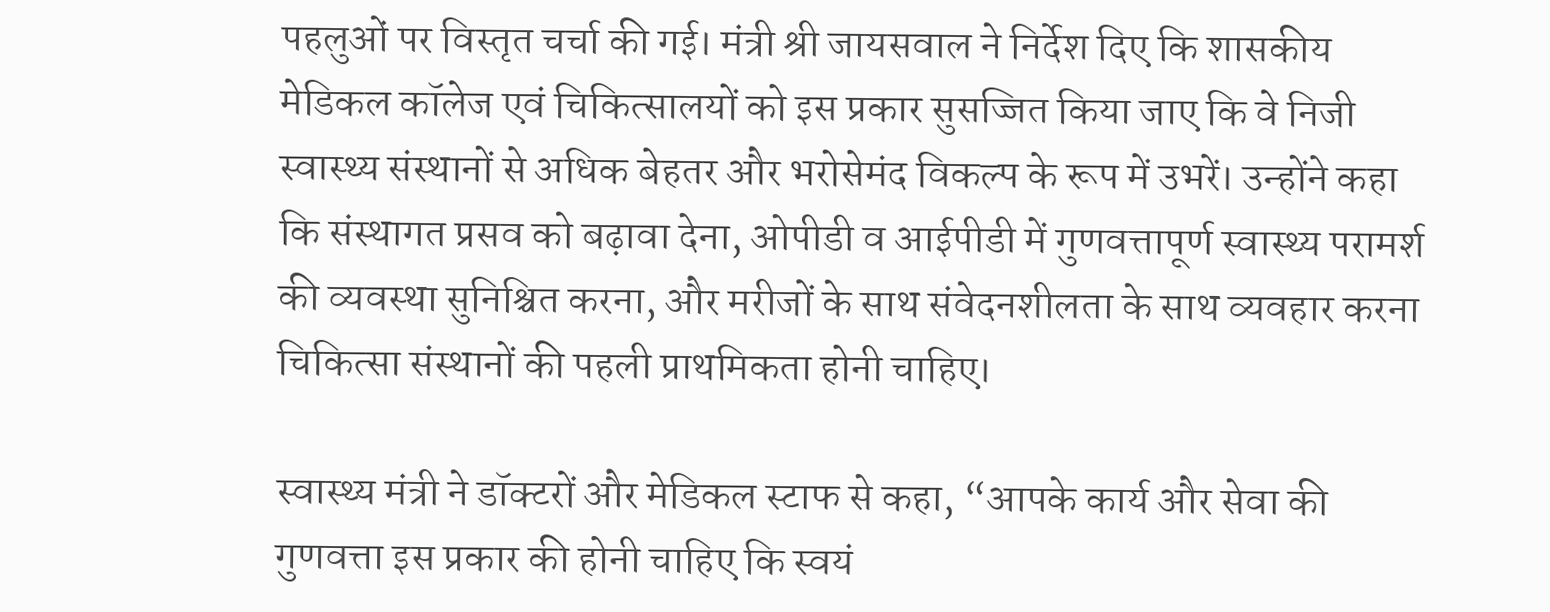पहलुओं पर विस्तृत चर्चा की गई। मंत्री श्री जायसवाल ने निर्देश दिए कि शासकीय मेडिकल कॉलेज एवं चिकित्सालयों को इस प्रकार सुसज्जित किया जाए कि वे निजी स्वास्थ्य संस्थानों से अधिक बेहतर और भरोसेमंद विकल्प के रूप में उभरें। उन्होंने कहा कि संस्थागत प्रसव को बढ़ावा देना, ओपीडी व आईपीडी में गुणवत्तापूर्ण स्वास्थ्य परामर्श की व्यवस्था सुनिश्चित करना, और मरीजों के साथ संवेदनशीलता के साथ व्यवहार करना चिकित्सा संस्थानों की पहली प्राथमिकता होनी चाहिए।

स्वास्थ्य मंत्री ने डॉक्टरों और मेडिकल स्टाफ से कहा, “आपके कार्य और सेवा की गुणवत्ता इस प्रकार की होनी चाहिए कि स्वयं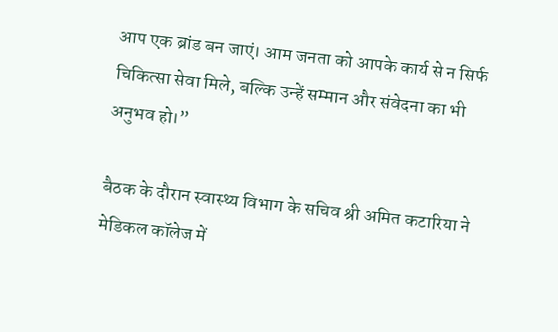आप एक ब्रांड बन जाएं। आम जनता को आपके कार्य से न सिर्फ चिकित्सा सेवा मिले, बल्कि उन्हें सम्मान और संवेदना का भी अनुभव हो।”

बैठक के दौरान स्वास्थ्य विभाग के सचिव श्री अमित कटारिया ने मेडिकल कॉलेज में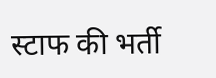स्टाफ की भर्ती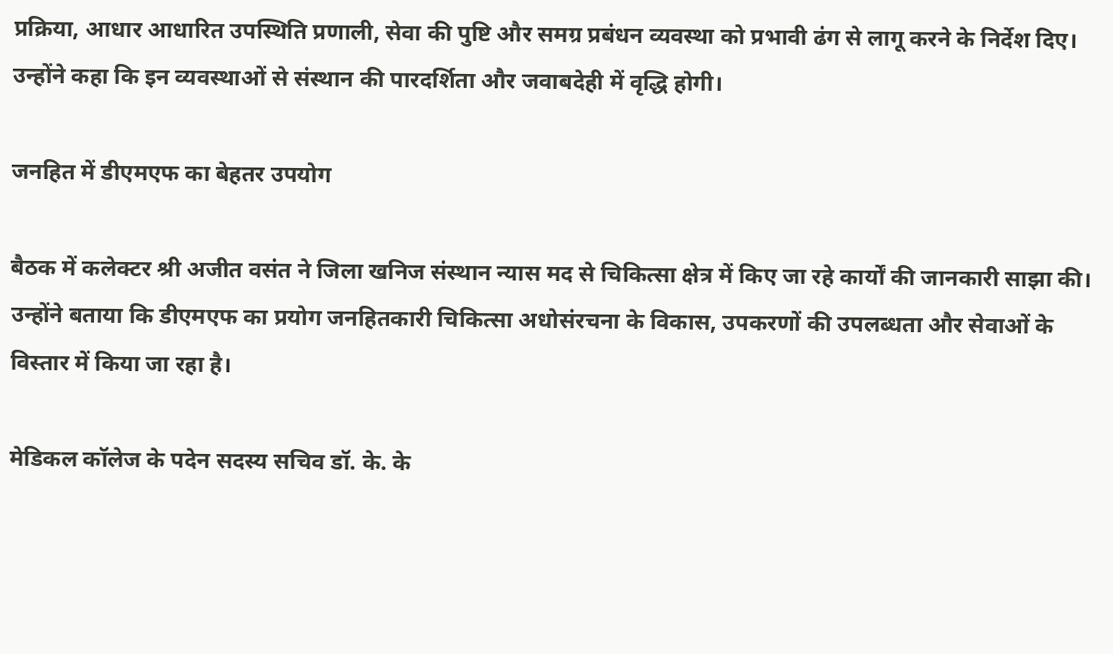प्रक्रिया, आधार आधारित उपस्थिति प्रणाली, सेवा की पुष्टि और समग्र प्रबंधन व्यवस्था को प्रभावी ढंग से लागू करने के निर्देश दिए। उन्होंने कहा कि इन व्यवस्थाओं से संस्थान की पारदर्शिता और जवाबदेही में वृद्धि होगी।

जनहित में डीएमएफ का बेहतर उपयोग

बैठक में कलेक्टर श्री अजीत वसंत ने जिला खनिज संस्थान न्यास मद से चिकित्सा क्षेत्र में किए जा रहे कार्यों की जानकारी साझा की। उन्होंने बताया कि डीएमएफ का प्रयोग जनहितकारी चिकित्सा अधोसंरचना के विकास, उपकरणों की उपलब्धता और सेवाओं के विस्तार में किया जा रहा है।

मेडिकल कॉलेज के पदेन सदस्य सचिव डॉ. के. के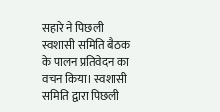सहारे ने पिछली स्वशासी समिति बैठक के पालन प्रतिवेदन का वचन किया। स्वशासी समिति द्वारा पिछली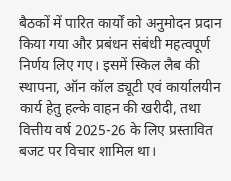बैठकों में पारित कार्यों को अनुमोदन प्रदान किया गया और प्रबंधन संबंधी महत्वपूर्ण निर्णय लिए गए। इसमें स्किल लैब की स्थापना, ऑन कॉल ड्यूटी एवं कार्यालयीन कार्य हेतु हल्के वाहन की खरीदी, तथा वित्तीय वर्ष 2025-26 के लिए प्रस्तावित बजट पर विचार शामिल था।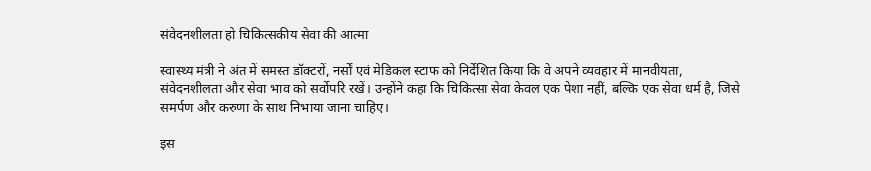संवेदनशीलता हो चिकित्सकीय सेवा की आत्मा

स्वास्थ्य मंत्री ने अंत में समस्त डॉक्टरों, नर्सों एवं मेडिकल स्टाफ को निर्देशित किया कि वे अपने व्यवहार में मानवीयता, संवेदनशीलता और सेवा भाव को सर्वोपरि रखें। उन्होंने कहा कि चिकित्सा सेवा केवल एक पेशा नहीं, बल्कि एक सेवा धर्म है, जिसे समर्पण और करुणा के साथ निभाया जाना चाहिए।

इस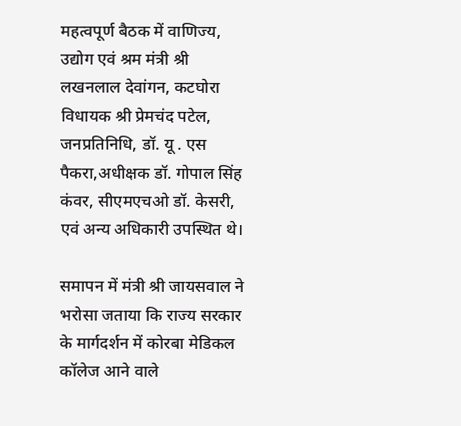महत्वपूर्ण बैठक में वाणिज्य, उद्योग एवं श्रम मंत्री श्री लखनलाल देवांगन, कटघोरा विधायक श्री प्रेमचंद पटेल, जनप्रतिनिधि, डॉ. यू . एस पैकरा,अधीक्षक डॉ. गोपाल सिंह कंवर, सीएमएचओ डॉ. केसरी, एवं अन्य अधिकारी उपस्थित थे।

समापन में मंत्री श्री जायसवाल ने भरोसा जताया कि राज्य सरकार के मार्गदर्शन में कोरबा मेडिकल कॉलेज आने वाले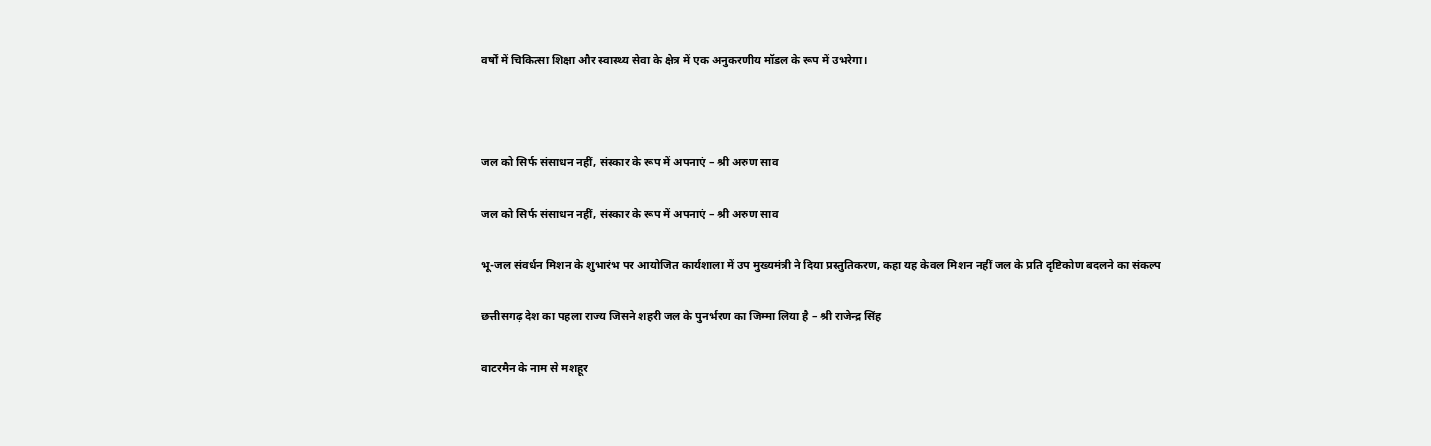वर्षों में चिकित्सा शिक्षा और स्वास्थ्य सेवा के क्षेत्र में एक अनुकरणीय मॉडल के रूप में उभरेगा।



जल को सिर्फ संसाधन नहीं, संस्कार के रूप में अपनाएं – श्री अरुण साव

जल को सिर्फ संसाधन नहीं, संस्कार के रूप में अपनाएं – श्री अरुण साव

भू-जल संवर्धन मिशन के शुभारंभ पर आयोजित कार्यशाला में उप मुख्यमंत्री ने दिया प्रस्तुतिकरण, कहा यह केवल मिशन नहीं जल के प्रति दृष्टिकोण बदलने का संकल्प

छत्तीसगढ़ देश का पहला राज्य जिसने शहरी जल के पुनर्भरण का जिम्मा लिया है – श्री राजेन्द्र सिंह

वाटरमैन के नाम से मशहूर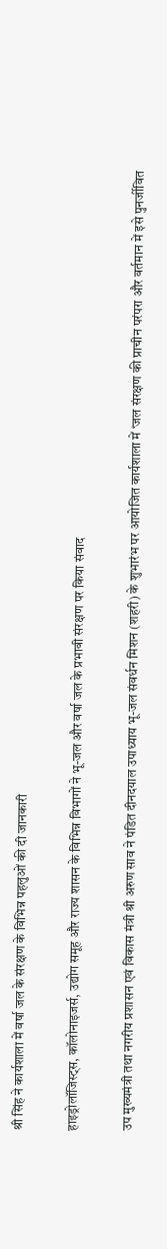श्री सिंह ने कार्यशाला में वर्षा जल के संरक्षण के विभिन्न पहलुओं की दी जानकारी

हाइड्रोलॉजिस्ट्स, कॉलोनाइजर्स, उद्योग समूह और राज्य शासन के विभिन्न विभागों ने भू-जल और वर्षा जल के प्रभावी संरक्षण पर किया संवाद

उप मुख्यमंत्री तथा नगरीय प्रशासन एवं विकास मंत्री श्री अरुण साव ने पंडित दीनदयाल उपाध्याय भू-जल संवर्धन मिशन (शहरी) के शुभारंभ पर आयोजित कार्यशाला में ‘जल संरक्षण की प्राचीन परंपरा और वर्तमान में इसे पुनर्जीवित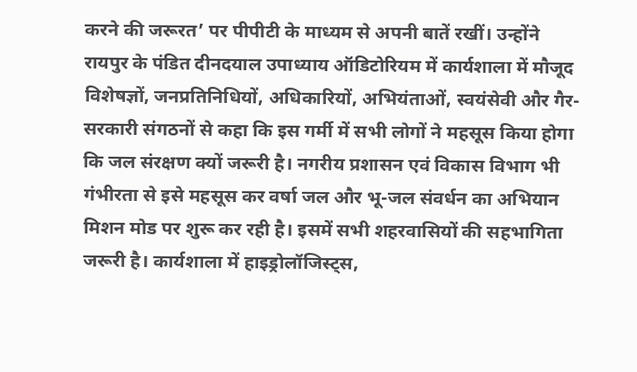करने की जरूरत’ पर पीपीटी के माध्यम से अपनी बातें रखीं। उन्होंने रायपुर के पंडित दीनदयाल उपाध्याय ऑडिटोरियम में कार्यशाला में मौजूद विशेषज्ञों, जनप्रतिनिधियों, अधिकारियों, अभियंताओं, स्वयंसेवी और गैर-सरकारी संगठनों से कहा कि इस गर्मी में सभी लोगों ने महसूस किया होगा कि जल संरक्षण क्यों जरूरी है। नगरीय प्रशासन एवं विकास विभाग भी गंभीरता से इसे महसूस कर वर्षा जल और भू-जल संवर्धन का अभियान मिशन मोड पर शुरू कर रही है। इसमें सभी शहरवासियों की सहभागिता जरूरी है। कार्यशाला में हाइड्रोलॉजिस्ट्स,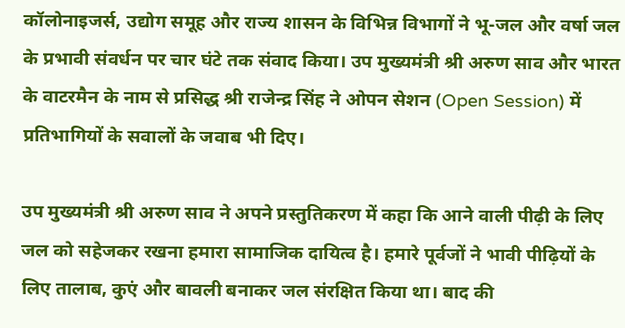कॉलोनाइजर्स, उद्योग समूह और राज्य शासन के विभिन्न विभागों ने भू-जल और वर्षा जल के प्रभावी संवर्धन पर चार घंटे तक संवाद किया। उप मुख्यमंत्री श्री अरुण साव और भारत के वाटरमैन के नाम से प्रसिद्ध श्री राजेन्द्र सिंह ने ओपन सेशन (Open Session) में प्रतिभागियों के सवालों के जवाब भी दिए।

उप मुख्यमंत्री श्री अरुण साव ने अपने प्रस्तुतिकरण में कहा कि आने वाली पीढ़ी के लिए जल को सहेजकर रखना हमारा सामाजिक दायित्व है। हमारे पूर्वजों ने भावी पीढ़ियों के लिए तालाब, कुएं और बावली बनाकर जल संरक्षित किया था। बाद की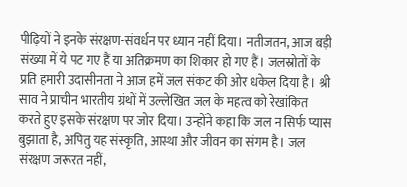पीढ़ियों ने इनके संरक्षण-संवर्धन पर ध्यान नहीं दिया। नतीजतन, आज बड़ी संख्या में ये पट गए हैं या अतिक्रमण का शिकार हो गए हैं। जलस्रोतों के प्रति हमारी उदासीनता ने आज हमें जल संकट की ओर धकेल दिया है। श्री साव ने प्राचीन भारतीय ग्रंथों में उल्लेखित जल के महत्व को रेखांकित करते हुए इसके संरक्षण पर जोर दिया। उन्होंने कहा कि जल न सिर्फ प्यास बुझाता है, अपितु यह संस्कृति, आस्था और जीवन का संगम है। जल संरक्षण जरूरत नहीं,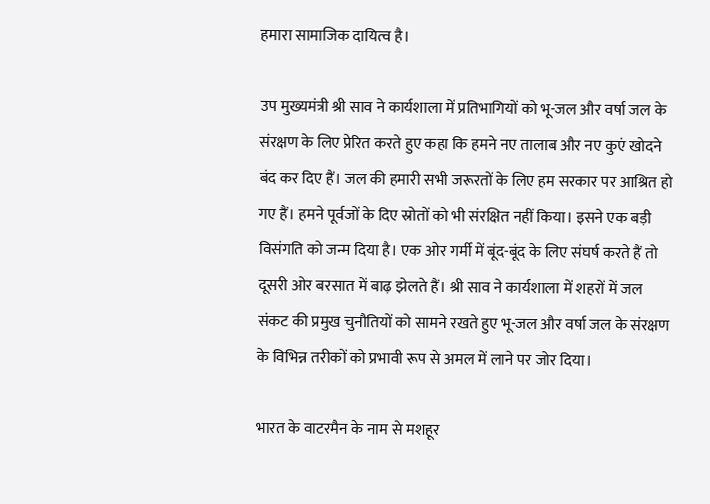हमारा सामाजिक दायित्व है।

उप मुख्यमंत्री श्री साव ने कार्यशाला में प्रतिभागियों को भू-जल और वर्षा जल के संरक्षण के लिए प्रेरित करते हुए कहा कि हमने नए तालाब और नए कुएं खोदने बंद कर दिए हैं। जल की हमारी सभी जरूरतों के लिए हम सरकार पर आश्रित हो गए हैं। हमने पूर्वजों के दिए स्रोतों को भी संरक्षित नहीं किया। इसने एक बड़ी विसंगति को जन्म दिया है। एक ओर गर्मी में बूंद-बूंद के लिए संघर्ष करते हैं तो दूसरी ओर बरसात में बाढ़ झेलते हैं। श्री साव ने कार्यशाला में शहरों में जल संकट की प्रमुख चुनौतियों को सामने रखते हुए भू-जल और वर्षा जल के संरक्षण के विभिन्न तरीकों को प्रभावी रूप से अमल में लाने पर जोर दिया।

भारत के वाटरमैन के नाम से मशहूर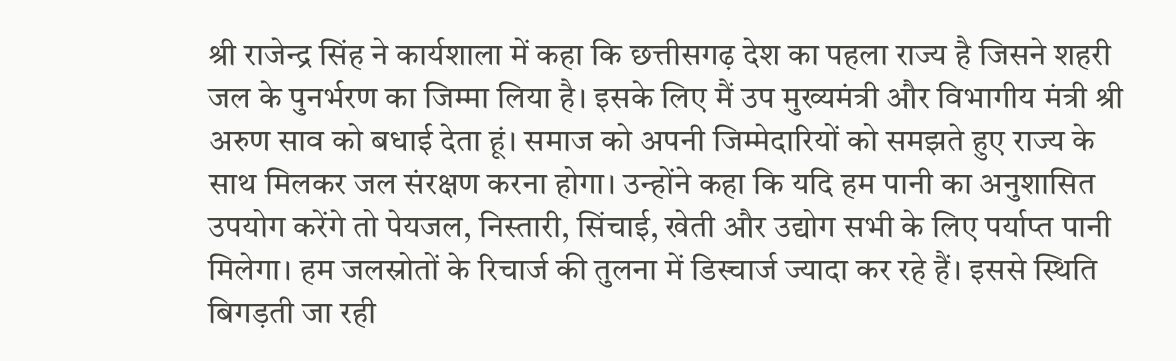श्री राजेन्द्र सिंह ने कार्यशाला में कहा कि छत्तीसगढ़ देश का पहला राज्य है जिसने शहरी जल के पुनर्भरण का जिम्मा लिया है। इसके लिए मैं उप मुख्यमंत्री और विभागीय मंत्री श्री अरुण साव को बधाई देता हूं। समाज को अपनी जिम्मेदारियों को समझते हुए राज्य के साथ मिलकर जल संरक्षण करना होगा। उन्होंने कहा कि यदि हम पानी का अनुशासित उपयोग करेंगे तो पेयजल, निस्तारी, सिंचाई, खेती और उद्योग सभी के लिए पर्याप्त पानी मिलेगा। हम जलस्रोतों के रिचार्ज की तुलना में डिस्चार्ज ज्यादा कर रहे हैं। इससे स्थिति बिगड़ती जा रही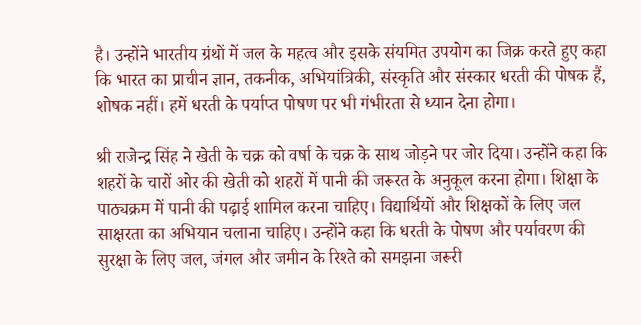है। उन्होंने भारतीय ग्रंथों में जल के महत्व और इसके संयमित उपयोग का जिक्र करते हुए कहा कि भारत का प्राचीन ज्ञान, तकनीक, अभियांत्रिकी, संस्कृति और संस्कार धरती की पोषक हैं, शोषक नहीं। हमें धरती के पर्याप्त पोषण पर भी गंभीरता से ध्यान देना होगा।

श्री राजेन्द्र सिंह ने खेती के चक्र को वर्षा के चक्र के साथ जोड़ने पर जोर दिया। उन्होंने कहा कि शहरों के चारों ओर की खेती को शहरों में पानी की जरूरत के अनुकूल करना होगा। शिक्षा के पाठ्यक्रम में पानी की पढ़ाई शामिल करना चाहिए। विद्यार्थियों और शिक्षकों के लिए जल साक्षरता का अभियान चलाना चाहिए। उन्होंने कहा कि धरती के पोषण और पर्यावरण की सुरक्षा के लिए जल, जंगल और जमीन के रिश्ते को समझना जरूरी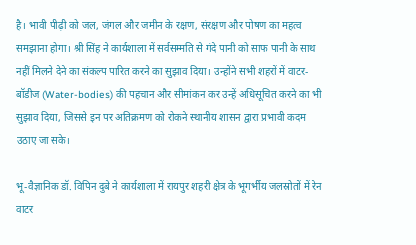है। भावी पीढ़ी को जल, जंगल और जमीन के रक्षण, संरक्षण और पोषण का महत्व समझाना होगा। श्री सिंह ने कार्यशाला में सर्वसम्मति से गंदे पानी को साफ पानी के साथ नहीं मिलने देने का संकल्प पारित करने का सुझाव दिया। उन्होंने सभी शहरों में वाटर-बॉडीज (Water-bodies) की पहचान और सीमांकन कर उन्हें अधिसूचित करने का भी सुझाव दिया, जिससे इन पर अतिक्रमण को रोकने स्थानीय शासन द्वारा प्रभावी कदम उठाए जा सके।

भू-वैज्ञानिक डॉ. विपिन दुबे ने कार्यशाला में रायपुर शहरी क्षेत्र के भूगर्भीय जलस्रोतों में रेन वाटर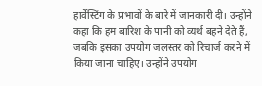हार्वेस्टिंग के प्रभावों के बारे में जानकारी दी। उन्होंने कहा कि हम बारिश के पानी को व्यर्थ बहने देते हैं, जबकि इसका उपयोग जलस्तर को रिचार्ज करने में किया जाना चाहिए। उन्होंने उपयोग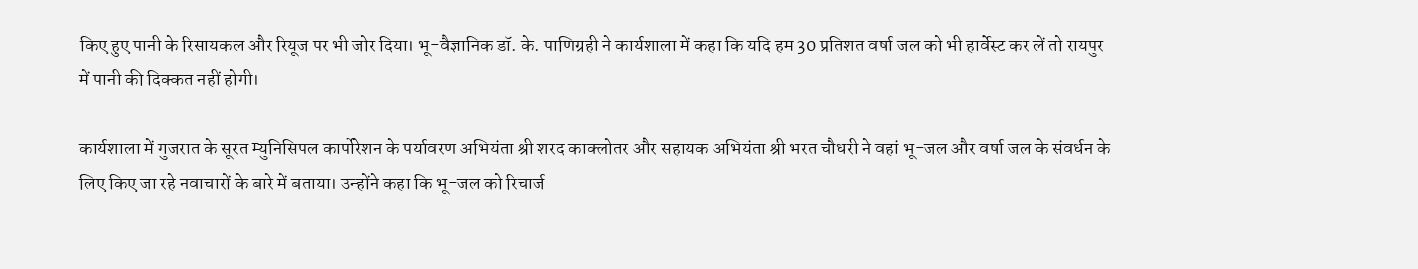किए हुए पानी के रिसायकल और रियूज पर भी जोर दिया। भू-वैज्ञानिक डॉ. के. पाणिग्रही ने कार्यशाला में कहा कि यदि हम 30 प्रतिशत वर्षा जल को भी हार्वेस्ट कर लें तो रायपुर में पानी की दिक्कत नहीं होगी।

कार्यशाला में गुजरात के सूरत म्युनिसिपल कार्पोरेशन के पर्यावरण अभियंता श्री शरद काक्लोतर और सहायक अभियंता श्री भरत चौधरी ने वहां भू-जल और वर्षा जल के संवर्धन के लिए किए जा रहे नवाचारों के बारे में बताया। उन्होंने कहा कि भू-जल को रिचार्ज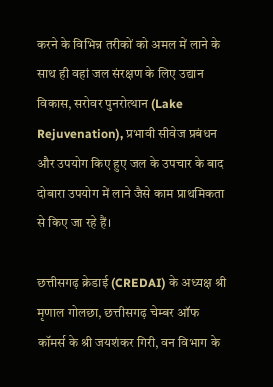करने के विभिन्न तरीकों को अमल में लाने के साथ ही वहां जल संरक्षण के लिए उद्यान विकास, सरोवर पुनरोत्थान (Lake Rejuvenation), प्रभावी सीवेज प्रबंधन और उपयोग किए हुए जल के उपचार के बाद दोबारा उपयोग में लाने जैसे काम प्राथमिकता से किए जा रहे हैं।

छत्तीसगढ़ क्रेडाई (CREDAI) के अध्यक्ष श्री मृणाल गोलछा, छत्तीसगढ़ चेम्बर ऑफ कॉमर्स के श्री जयशंकर गिरी, वन विभाग के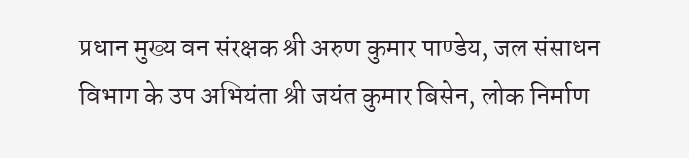प्रधान मुख्य वन संरक्षक श्री अरुण कुमार पाण्डेय, जल संसाधन विभाग के उप अभियंता श्री जयंत कुमार बिसेन, लोक निर्माण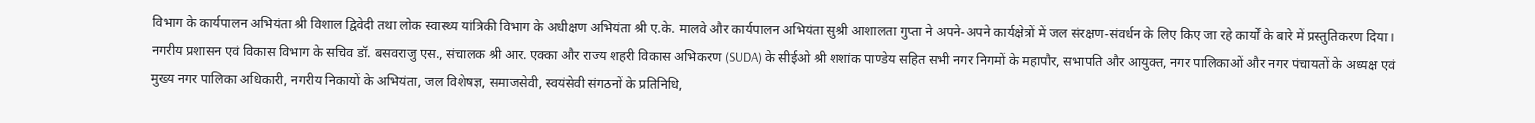विभाग के कार्यपालन अभियंता श्री विशाल द्विवेदी तथा लोक स्वास्थ्य यांत्रिकी विभाग के अधीक्षण अभियंता श्री ए.के. मालवे और कार्यपालन अभियंता सुश्री आशालता गुप्ता ने अपने-अपने कार्यक्षेत्रों में जल संरक्षण-संवर्धन के लिए किए जा रहे कार्यों के बारे में प्रस्तुतिकरण दिया।                                                             नगरीय प्रशासन एवं विकास विभाग के सचिव डॉ. बसवराजु एस., संचालक श्री आर. एक्का और राज्य शहरी विकास अभिकरण (SUDA) के सीईओ श्री शशांक पाण्डेय सहित सभी नगर निगमों के महापौर, सभापति और आयुक्त, नगर पालिकाओं और नगर पंचायतों के अध्यक्ष एवं मुख्य नगर पालिका अधिकारी, नगरीय निकायों के अभियंता, जल विशेषज्ञ, समाजसेवी, स्वयंसेवी संगठनों के प्रतिनिधि,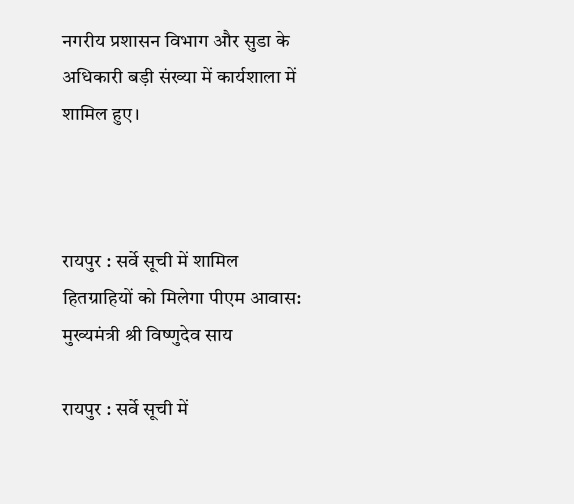नगरीय प्रशासन विभाग और सुडा के अधिकारी बड़ी संख्या में कार्यशाला में शामिल हुए।



रायपुर : सर्वे सूची में शामिल हितग्राहियों को मिलेगा पीएम आवास: मुख्यमंत्री श्री विष्णुदेव साय

रायपुर : सर्वे सूची में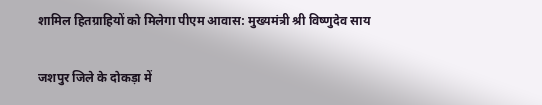शामिल हितग्राहियों को मिलेगा पीएम आवास: मुख्यमंत्री श्री विष्णुदेव साय

जशपुर जिले के दोकड़ा में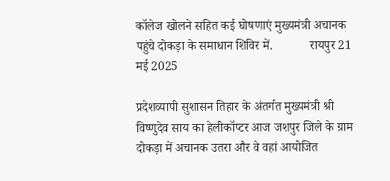कॉलेज खोलने सहित कई घोषणाएं मुख्यमंत्री अचानक पहुंचे दोकड़ा के समाधान शिविर में.            रायपुर 21 मई 2025

प्रदेशव्यापी सुशासन तिहार के अंतर्गत मुख्यमंत्री श्री विष्णुदेव साय का हेलीकॉप्टर आज जशपुर जिले के ग्राम दोकड़ा में अचानक उतरा और वे वहां आयोजित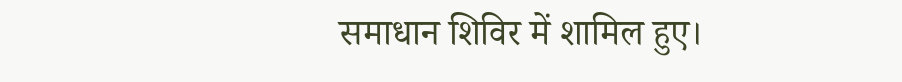समाधान शिविर में शामिल हुए।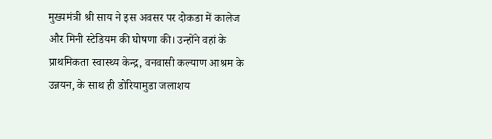मुख्यमंत्री श्री साय ने इस अवसर पर दोकडा में कालेज और मिनी स्टेडियम की घोषणा की। उन्होंने वहां के प्राथमिकता स्वास्थ्य केन्द्र, वनवासी कल्याण आश्रम के उन्नयन, के साथ ही डोरियामुडा जलाशय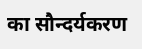का सौन्दर्यकरण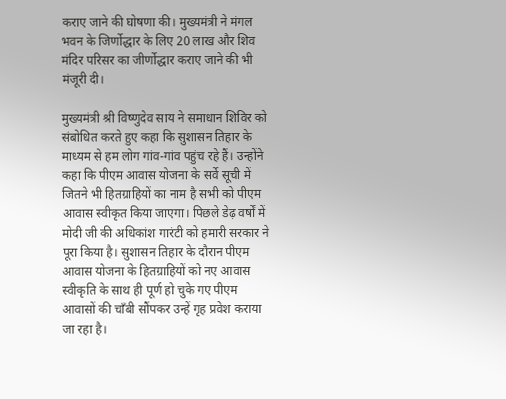कराए जाने की घोषणा की। मुख्यमंत्री ने मंगल भवन के जिर्णोद्धार के लिए 20 लाख और शिव मंदिर परिसर का जीर्णोद्धार कराए जाने की भी मंजूरी दी।

मुख्यमंत्री श्री विष्णुदेव साय ने समाधान शिविर को संबोधित करते हुए कहा कि सुशासन तिहार के माध्यम से हम लोग गांव-गांव पहुंच रहे हैं। उन्होंने कहा कि पीएम आवास योजना के सर्वे सूची में जितने भी हितग्राहियों का नाम है सभी को पीएम आवास स्वीकृत किया जाएगा। पिछले डेढ़ वर्षों में मोदी जी की अधिकांश गारंटी को हमारी सरकार ने पूरा किया है। सुशासन तिहार के दौरान पीएम आवास योजना के हितग्राहियों को नए आवास स्वीकृति के साथ ही पूर्ण हो चुके गए पीएम आवासों की चाँबी सौंपकर उन्हें गृह प्रवेश कराया जा रहा है।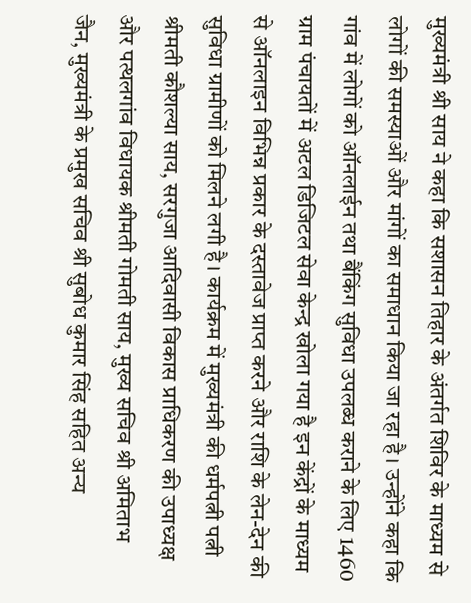मुख्यमंत्री श्री साय ने कहा कि सशासन तिहार के अंतर्गत शिविर के माध्यम से लोगों की समस्याओं और मांगों का समाधान किया जा रहा है। उन्होंने कहा कि गांव में लोगों को ऑनलाईन तथा बैंकिंग सुविधा उपलब्ध कराने के लिए 1460 ग्राम पंचायतों में अटल डिजिटल सेवा केन्द्र खोला गया है इन केंद्रों के माध्यम से ऑनलाइन विभिन्न प्रकार के दस्तावेज प्राप्त करने और राशि के लेन-देन की सुविधा ग्रामीणों को मिलने लगी है। कार्यक्रम में मुख्यमंत्री की धर्मपत्नी पत्नी श्रीमती कौशल्या साय, सरगुजा आदिवासी विकास प्राधिकरण की उपाध्यक्ष और पत्थलगांव विधायक श्रीमती गोमती साय, मुख्य सचिव श्री अमिताभ जैन, मुख्यमंत्री के प्रमुख सचिव श्री सुबोध कुमार सिंह सहित अन्य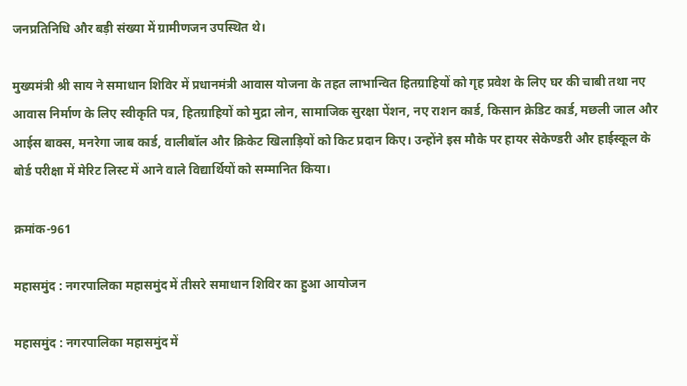जनप्रतिनिधि और बड़ी संख्या में ग्रामीणजन उपस्थित थे।

मुख्यमंत्री श्री साय ने समाधान शिविर में प्रधानमंत्री आवास योजना के तहत लाभान्वित हितग्राहियों को गृह प्रवेश के लिए घर की चाबी तथा नए आवास निर्माण के लिए स्वीकृति पत्र, हितग्राहियों को मुद्रा लोन, सामाजिक सुरक्षा पेंशन, नए राशन कार्ड, किसान क्रेडिट कार्ड, मछली जाल और आईस बाक्स, मनरेगा जाब कार्ड, वालीबॉल और क्रिकेट खिलाड़ियों को किट प्रदान किए। उन्होंने इस मौके पर हायर सेकेण्डरी और हाईस्कूल के बोर्ड परीक्षा में मेरिट लिस्ट में आने वाले विद्यार्थियों को सम्मानित किया।

क्रमांक-961

महासमुंद : नगरपालिका महासमुंद में तीसरे समाधान शिविर का हुआ आयोजन

महासमुंद : नगरपालिका महासमुंद में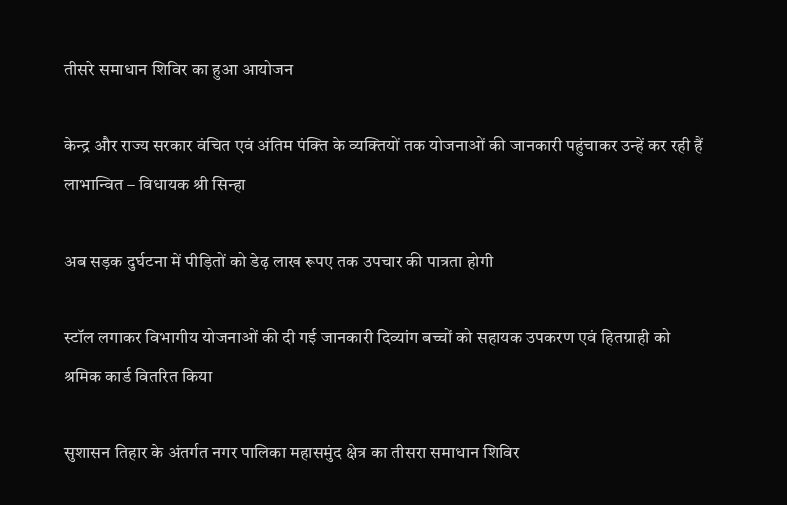तीसरे समाधान शिविर का हुआ आयोजन

केन्द्र और राज्य सरकार वंचित एवं अंतिम पंक्ति के व्यक्तियों तक योजनाओं की जानकारी पहुंचाकर उन्हें कर रही हैं लाभान्वित – विधायक श्री सिन्हा

अब सड़क दुर्घटना में पीड़ितों को डेढ़ लाख रूपए तक उपचार की पात्रता होगी

स्टॉल लगाकर विभागीय योजनाओं की दी गई जानकारी दिव्यांग बच्चों को सहायक उपकरण एवं हितग्राही को श्रमिक कार्ड वितरित किया

सुशासन तिहार के अंतर्गत नगर पालिका महासमुंद क्षेत्र का तीसरा समाधान शिविर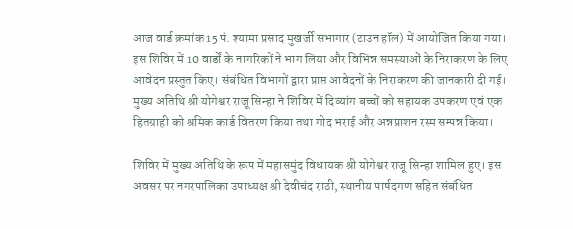आज वार्ड क्रमांक 15 पं. श्यामा प्रसाद मुखर्जी सभागार (टाउन हॉल) में आयोजित किया गया। इस शिविर में 10 वार्डों के नागरिकों ने भाग लिया और विभिन्न समस्याओं के निराकरण के लिए आवेदन प्रस्तुत किए। संबंधित विभागों द्वारा प्राप्त आवेदनों के निराकरण की जानकारी दी गई। मुख्य अतिथि श्री योगेश्वर राजू सिन्हा ने शिविर में दिव्यांग बच्चों को सहायक उपकरण एवं एक हितग्राही को श्रमिक कार्ड वितरण किया तथा गोद भराई और अन्नप्राशन रस्म सम्पन्न किया।

शिविर में मुख्य अतिथि के रूप में महासमुंद विधायक श्री योगेश्वर राजू सिन्हा शामिल हुए। इस अवसर पर नगरपालिका उपाध्यक्ष श्री देवीचंद राठी, स्थानीय पार्षदगण सहित संबंधित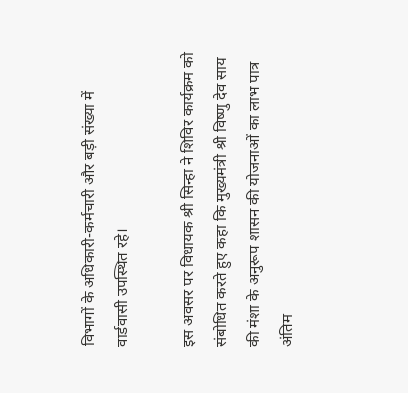विभागों के अधिकारी-कर्मचारी और बड़ी संख्या में वार्डवासी उपस्थित रहे।

इस अवसर पर विधायक श्री सिन्हा ने शिविर कार्यक्रम को संबोधित करते हुए कहा कि मुख्यमंत्री श्री विष्णु देव साय की मंशा के अनुरूप शासन की योजनाओं का लाभ पात्र अंतिम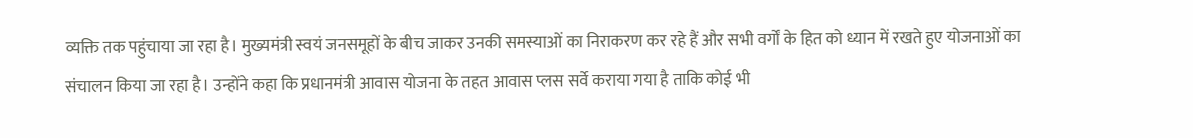व्यक्ति तक पहुंचाया जा रहा है। मुख्यमंत्री स्वयं जनसमूहों के बीच जाकर उनकी समस्याओं का निराकरण कर रहे हैं और सभी वर्गों के हित को ध्यान में रखते हुए योजनाओं का संचालन किया जा रहा है। उन्होंने कहा कि प्रधानमंत्री आवास योजना के तहत आवास प्लस सर्वे कराया गया है ताकि कोई भी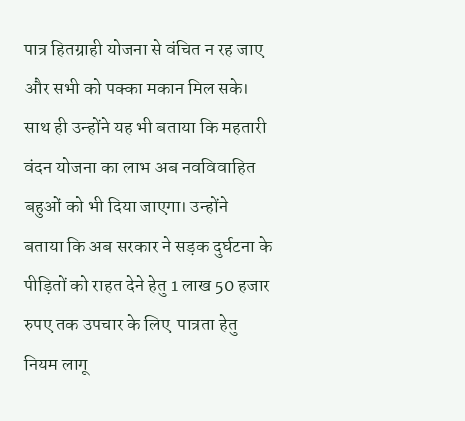पात्र हितग्राही योजना से वंचित न रह जाए और सभी को पक्का मकान मिल सके। साथ ही उन्होंने यह भी बताया कि महतारी वंदन योजना का लाभ अब नवविवाहित बहुओं को भी दिया जाएगा। उन्होंने बताया कि अब सरकार ने सड़क दुर्घटना के पीड़ितों को राहत देने हेतु 1 लाख 50 हजार रुपए तक उपचार के लिए  पात्रता हेतु नियम लागू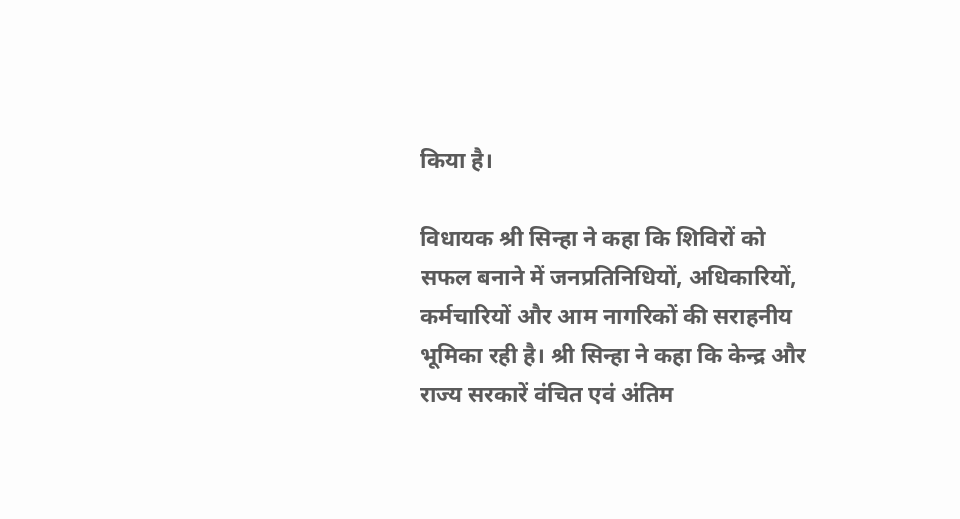किया है।

विधायक श्री सिन्हा ने कहा कि शिविरों को सफल बनाने में जनप्रतिनिधियों, अधिकारियों, कर्मचारियों और आम नागरिकों की सराहनीय भूमिका रही है। श्री सिन्हा ने कहा कि केन्द्र और राज्य सरकारें वंचित एवं अंतिम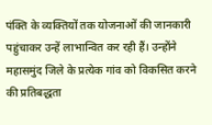पंक्ति के व्यक्तियों तक योजनाओं की जानकारी पहुंचाकर उन्हें लाभान्वित कर रही हैं। उन्होंने महासमुंद जिले के प्रत्येक गांव को विकसित करने की प्रतिबद्धता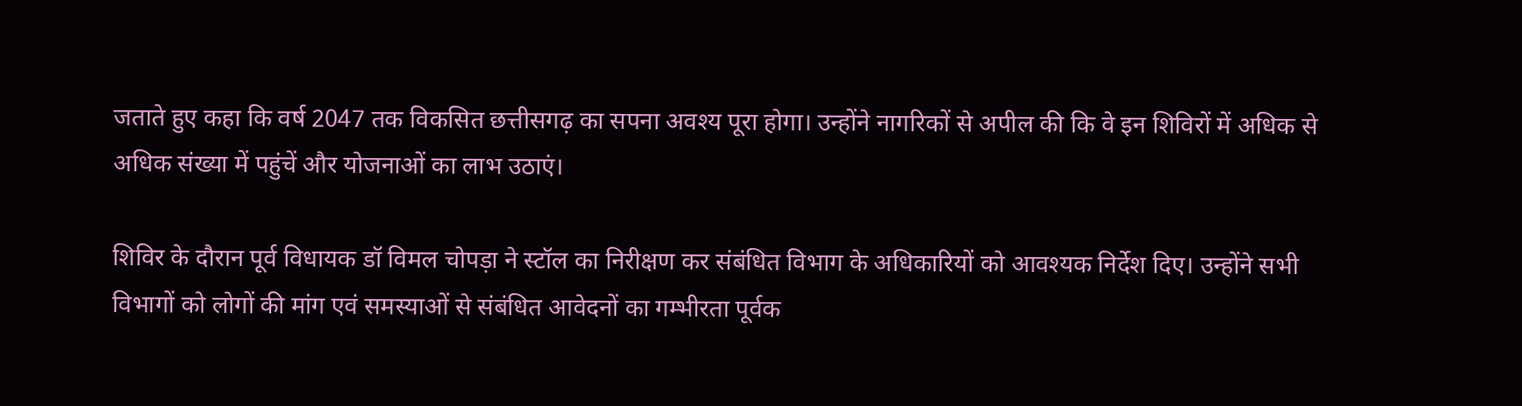जताते हुए कहा कि वर्ष 2047 तक विकसित छत्तीसगढ़ का सपना अवश्य पूरा होगा। उन्होंने नागरिकों से अपील की कि वे इन शिविरों में अधिक से अधिक संख्या में पहुंचें और योजनाओं का लाभ उठाएं।

शिविर के दौरान पूर्व विधायक डॉ विमल चोपड़ा ने स्टॉल का निरीक्षण कर संबंधित विभाग के अधिकारियों को आवश्यक निर्देश दिए। उन्होंने सभी विभागों को लोगों की मांग एवं समस्याओं से संबंधित आवेदनों का गम्भीरता पूर्वक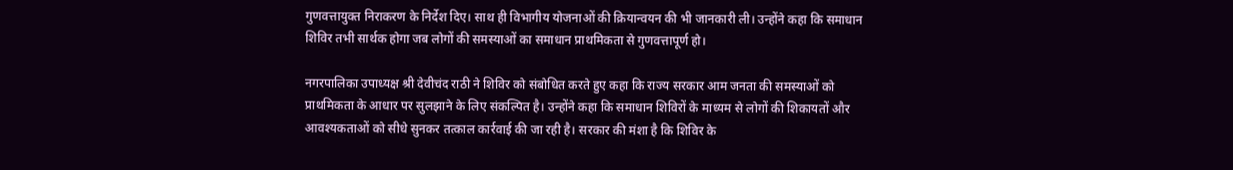गुणवत्तायुक्त निराकरण के निर्देश दिए। साथ ही विभागीय योजनाओं की क्रियान्वयन की भी जानकारी ली। उन्होंने कहा कि समाधान शिविर तभी सार्थक होगा जब लोगों की समस्याओं का समाधान प्राथमिकता से गुणवत्तापूर्ण हो।

नगरपालिका उपाध्यक्ष श्री देवीचंद राठी ने शिविर को संबोधित करते हुए कहा कि राज्य सरकार आम जनता की समस्याओं को प्राथमिकता के आधार पर सुलझाने के लिए संकल्पित है। उन्होंने कहा कि समाधान शिविरों के माध्यम से लोगों की शिकायतों और आवश्यकताओं को सीधे सुनकर तत्काल कार्रवाई की जा रही है। सरकार की मंशा है कि शिविर के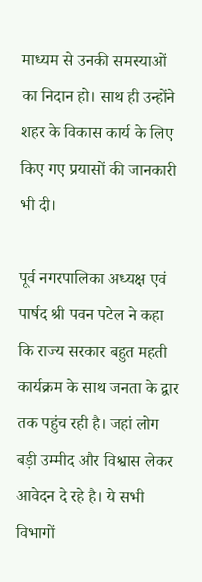माध्यम से उनकी समस्याओं का निदान हो। साथ ही उन्होंने शहर के विकास कार्य के लिए किए गए प्रयासों की जानकारी भी दी।

पूर्व नगरपालिका अध्यक्ष एवं पार्षद श्री पवन पटेल ने कहा कि राज्य सरकार बहुत महती कार्यक्रम के साथ जनता के द्वार तक पहुंच रही है। जहां लोग बड़ी उम्मीद और विश्वास लेकर आवेदन दे रहे है। ये सभी विभागों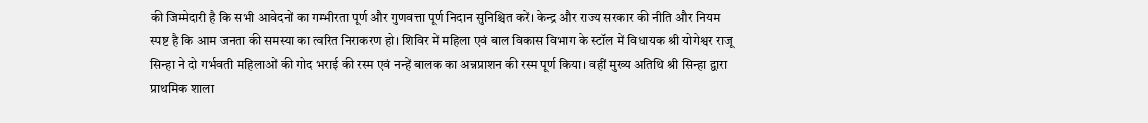की जिम्मेदारी है कि सभी आवेदनों का गम्भीरता पूर्ण और गुणवत्ता पूर्ण निदान सुनिश्चित करें। केन्द्र और राज्य सरकार की नीति और नियम स्पष्ट है कि आम जनता की समस्या का त्वरित निराकरण हो। शिविर में महिला एवं बाल विकास विभाग के स्टॉल में विधायक श्री योगेश्वर राजू सिन्हा ने दो गर्भवती महिलाओं की गोद भराई की रस्म एवं नन्हें बालक का अन्नप्राशन की रस्म पूर्ण किया। वहीं मुख्य अतिथि श्री सिन्हा द्वारा प्राथमिक शाला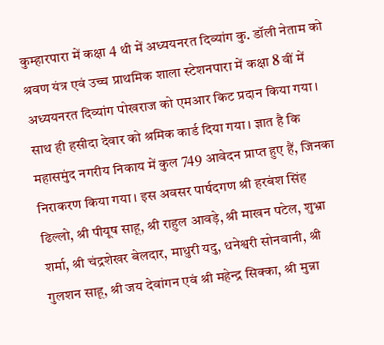कुम्हारपारा में कक्षा 4 थी में अध्ययनरत दिव्यांग कु. डॉली नेताम को श्रवण यंत्र एवं उच्च प्राथमिक शाला स्टेशनपारा में कक्षा 8 वीं में अध्ययनरत दिव्यांग पोखराज को एमआर किट प्रदान किया गया। साथ ही हसीदा देवार को श्रमिक कार्ड दिया गया। ज्ञात है कि महासमुंद नगरीय निकाय में कुल 749 आवेदन प्राप्त हुए हैं, जिनका निराकरण किया गया। इस अवसर पार्षदगण श्री हरबंश सिंह ढिल्लो, श्री पीयूष साहू, श्री राहुल आवड़े, श्री माखन पटेल, शुभ्रा शर्मा, श्री चंद्रशेखर बेलदार, माधुरी यदु, धनेश्वरी सोनवानी, श्री गुलशन साहू, श्री जय देवांगन एवं श्री महेन्द्र सिक्का, श्री मुन्ना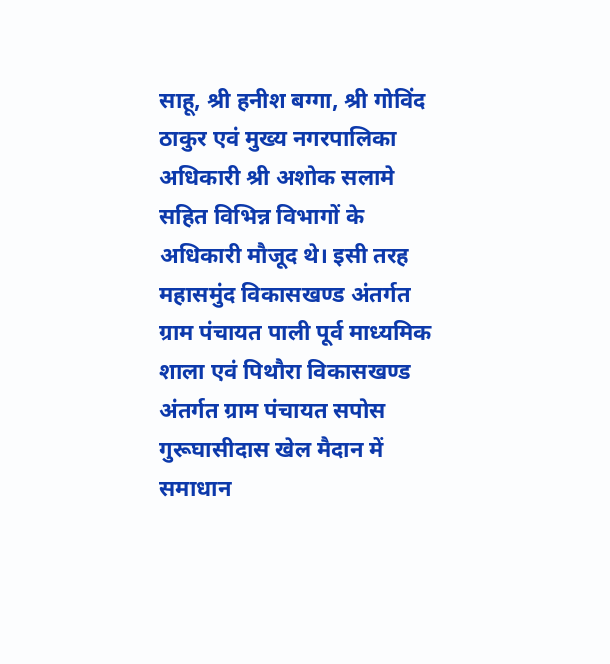साहू, श्री हनीश बग्गा, श्री गोविंद ठाकुर एवं मुख्य नगरपालिका अधिकारी श्री अशोक सलामे सहित विभिन्न विभागों के अधिकारी मौजूद थे। इसी तरह महासमुंद विकासखण्ड अंतर्गत ग्राम पंचायत पाली पूर्व माध्यमिक शाला एवं पिथौरा विकासखण्ड अंतर्गत ग्राम पंचायत सपोस गुरूघासीदास खेल मैदान में समाधान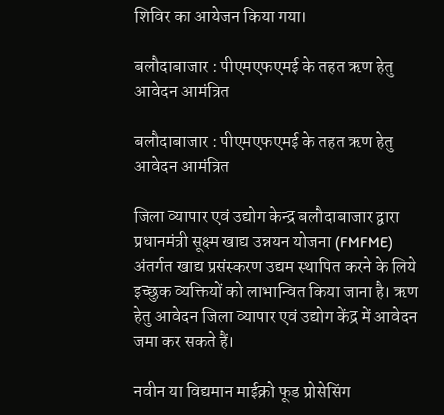शिविर का आयेजन किया गया।

बलौदाबाजार : पीएमएफएमई के तहत ऋण हेतु आवेदन आमंत्रित

बलौदाबाजार : पीएमएफएमई के तहत ऋण हेतु आवेदन आमंत्रित

जिला व्यापार एवं उद्योग केन्द्र बलौदाबाजार द्वारा प्रधानमंत्री सूक्ष्म खाद्य उन्नयन योजना (FMFME) अंतर्गत खाद्य प्रसंस्करण उद्यम स्थापित करने के लिये इच्छुक व्यक्तियों को लाभान्वित किया जाना है। ऋण हेतु आवेदन जिला व्यापार एवं उद्योग केंद्र में आवेदन जमा कर सकते हैं।

नवीन या विद्यमान माईक्रो फूड प्रोसेसिंग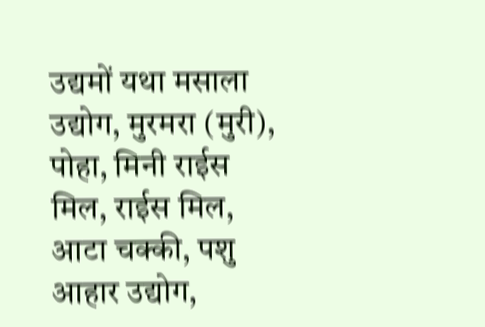उद्यमों यथा मसाला उद्योग, मुरमरा (मुरी), पोहा, मिनी राईस मिल, राईस मिल, आटा चक्की, पशु आहार उद्योग,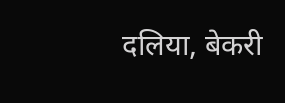दलिया, बेकरी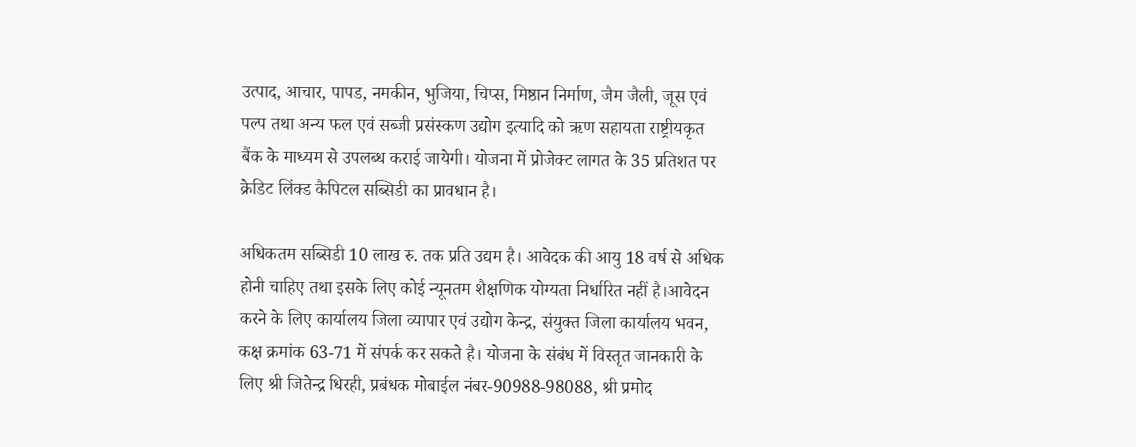उत्पाद, आचार, पापड, नमकीन, भुजिया, चिप्स, मिष्ठान निर्माण, जैम जैली, जूस एवं पल्प तथा अन्य फल एवं सब्जी प्रसंस्कण उद्योग इत्यादि को ऋण सहायता राष्ट्रीयकृत बैंक के माध्यम से उपलब्ध कराई जायेगी। योजना में प्रोजेक्ट लागत के 35 प्रतिशत पर क्रेडिट लिंक्ड कैपिटल सब्सिडी का प्रावधान है।

अधिकतम सब्सिडी 10 लाख रु. तक प्रति उद्यम है। आवेदक की आयु 18 वर्ष से अधिक होनी चाहिए तथा इसके लिए कोई न्यूनतम शैक्षणिक योग्यता निर्धारित नहीं है।आवेदन करने के लिए कार्यालय जिला व्यापार एवं उद्योग केन्द्र, संयुक्त जिला कार्यालय भवन, कक्ष क्रमांक 63-71 में संपर्क कर सकते है। योजना के संबंध में विस्तृत जानकारी के लिए श्री जितेन्द्र धिरही, प्रबंधक मोबाईल नंबर-90988-98088, श्री प्रमोद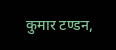कुमार टण्डन,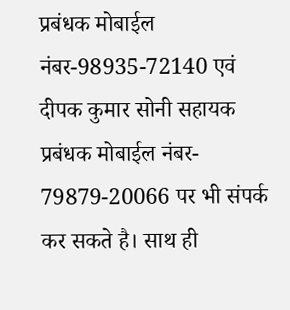प्रबंधक मोबाईल नंबर-98935-72140 एवं दीपक कुमार सोनी सहायक प्रबंधक मोबाईल नंबर- 79879-20066 पर भी संपर्क कर सकते है। साथ ही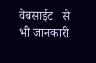वेबसाईट   से भी जानकारी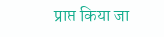प्राप्त किया जा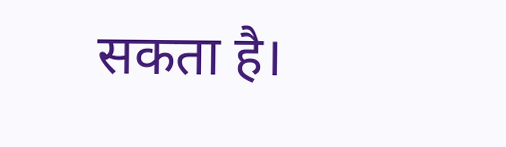सकता है।